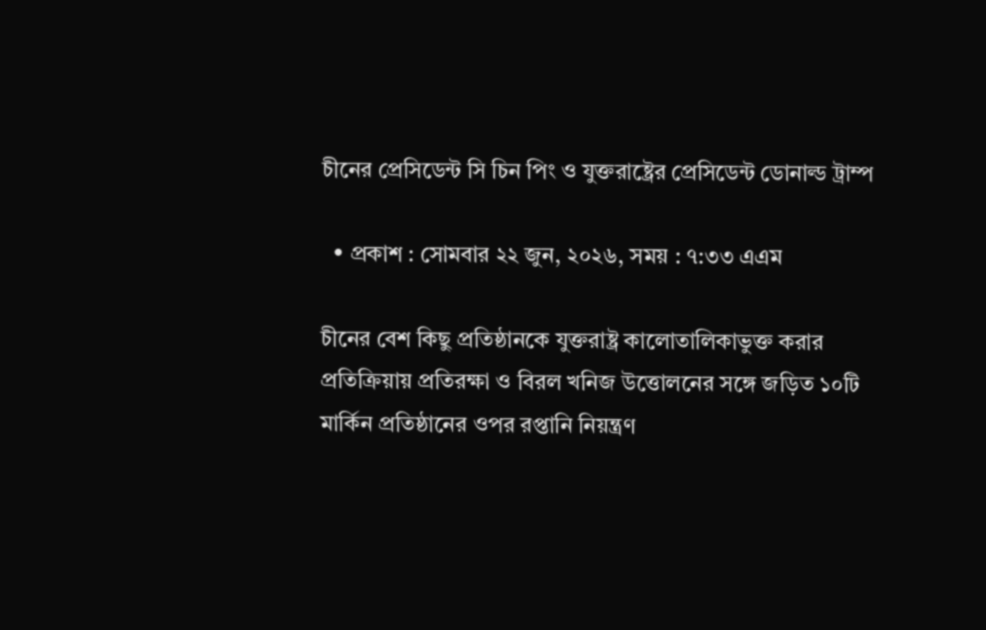চীনের প্রেসিডেন্ট সি চিন পিং ও যুক্তরাষ্ট্রের প্রেসিডেন্ট ডোনাল্ড ট্রাম্প

  • প্রকাশ : সোমবার ২২ জুন, ২০২৬, সময় : ৭:৩৩ এএম

চীনের বেশ কিছু প্রতিষ্ঠানকে যুক্তরাষ্ট্র কালোতালিকাভুক্ত করার প্রতিক্রিয়ায় প্রতিরক্ষা ও বিরল খনিজ উত্তোলনের সঙ্গে জড়িত ১০টি মার্কিন প্রতিষ্ঠানের ওপর রপ্তানি নিয়ন্ত্রণ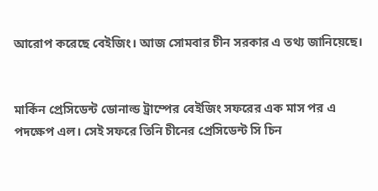আরোপ করেছে বেইজিং। আজ সোমবার চীন সরকার এ তথ্য জানিয়েছে।


মার্কিন প্রেসিডেন্ট ডোনাল্ড ট্রাম্পের বেইজিং সফরের এক মাস পর এ পদক্ষেপ এল। সেই সফরে তিনি চীনের প্রেসিডেন্ট সি চিন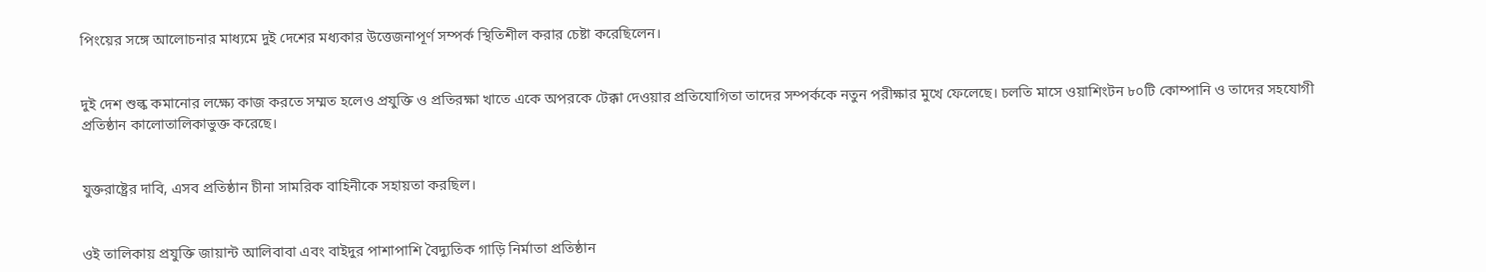পিংয়ের সঙ্গে আলোচনার মাধ্যমে দুই দেশের মধ্যকার উত্তেজনাপূর্ণ সম্পর্ক স্থিতিশীল করার চেষ্টা করেছিলেন।


দুই দেশ শুল্ক কমানোর লক্ষ্যে কাজ করতে সম্মত হলেও প্রযুক্তি ও প্রতিরক্ষা খাতে একে অপরকে টেক্কা দেওয়ার প্রতিযোগিতা তাদের সম্পর্ককে নতুন পরীক্ষার মুখে ফেলেছে। চলতি মাসে ওয়াশিংটন ৮০টি কোম্পানি ও তাদের সহযোগী প্রতিষ্ঠান কালোতালিকাভুক্ত করেছে।


যুক্তরাষ্ট্রের দাবি, এসব প্রতিষ্ঠান চীনা সামরিক বাহিনীকে সহায়তা করছিল।


ওই তালিকায় প্রযুক্তি জায়ান্ট আলিবাবা এবং বাইদুর পাশাপাশি বৈদ্যুতিক গাড়ি নির্মাতা প্রতিষ্ঠান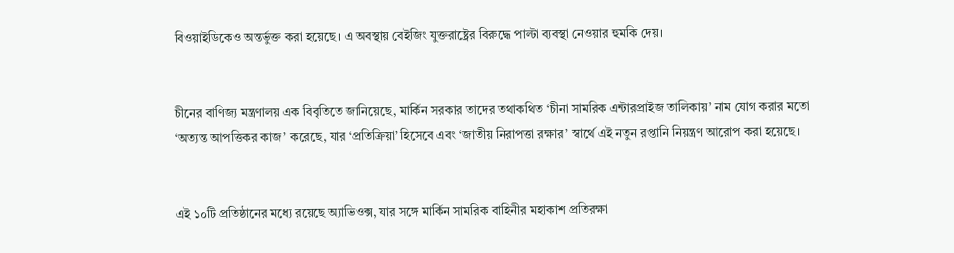বিওয়াইডিকেও অন্তর্ভুক্ত করা হয়েছে। এ অবস্থায় বেইজিং যুক্তরাষ্ট্রের বিরুদ্ধে পাল্টা ব্যবস্থা নেওয়ার হুমকি দেয়।


চীনের বাণিজ্য মন্ত্রণালয় এক বিবৃতিতে জানিয়েছে, মার্কিন সরকার তাদের তথাকথিত ‘চীনা সামরিক এন্টারপ্রাইজ তালিকায়’ নাম যোগ করার মতো ‘অত্যন্ত আপত্তিকর কাজ’ করেছে, যার ‘প্রতিক্রিয়া’ হিসেবে এবং ‘জাতীয় নিরাপত্তা রক্ষার’ স্বার্থে এই নতুন রপ্তানি নিয়ন্ত্রণ আরোপ করা হয়েছে।


এই ১০টি প্রতিষ্ঠানের মধ্যে রয়েছে অ্যাভিওক্স, যার সঙ্গে মার্কিন সামরিক বাহিনীর মহাকাশ প্রতিরক্ষা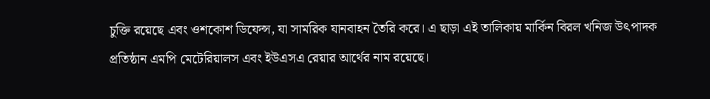চুক্তি রয়েছে এবং ওশকোশ ডিফেন্স, যা সামরিক যানবাহন তৈরি করে। এ ছাড়া এই তালিকায় মার্কিন বিরল খনিজ উৎপাদক প্রতিষ্ঠান এমপি মেটেরিয়ালস এবং ইউএসএ রেয়ার আর্থের নাম রয়েছে।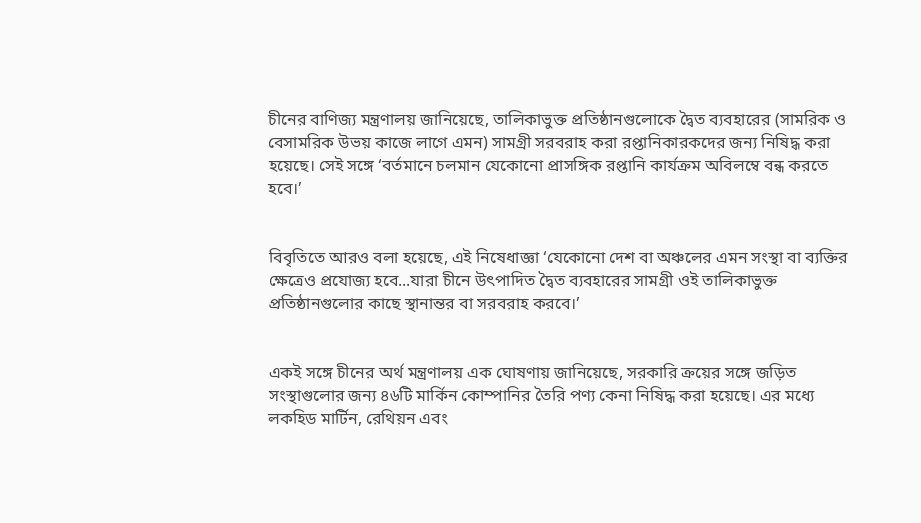চীনের বাণিজ্য মন্ত্রণালয় জানিয়েছে, তালিকাভুক্ত প্রতিষ্ঠানগুলোকে দ্বৈত ব্যবহারের (সামরিক ও বেসামরিক উভয় কাজে লাগে এমন) সামগ্রী সরবরাহ করা রপ্তানিকারকদের জন্য নিষিদ্ধ করা হয়েছে। সেই সঙ্গে ‘বর্তমানে চলমান যেকোনো প্রাসঙ্গিক রপ্তানি কার্যক্রম অবিলম্বে বন্ধ করতে হবে।’


বিবৃতিতে আরও বলা হয়েছে, এই নিষেধাজ্ঞা ‘যেকোনো দেশ বা অঞ্চলের এমন সংস্থা বা ব্যক্তির ক্ষেত্রেও প্রযোজ্য হবে...যারা চীনে উৎপাদিত দ্বৈত ব্যবহারের সামগ্রী ওই তালিকাভুক্ত প্রতিষ্ঠানগুলোর কাছে স্থানান্তর বা সরবরাহ করবে।’


একই সঙ্গে চীনের অর্থ মন্ত্রণালয় এক ঘোষণায় জানিয়েছে, সরকারি ক্রয়ের সঙ্গে জড়িত সংস্থাগুলোর জন্য ৪৬টি মার্কিন কোম্পানির তৈরি পণ্য কেনা নিষিদ্ধ করা হয়েছে। এর মধ্যে লকহিড মার্টিন, রেথিয়ন এবং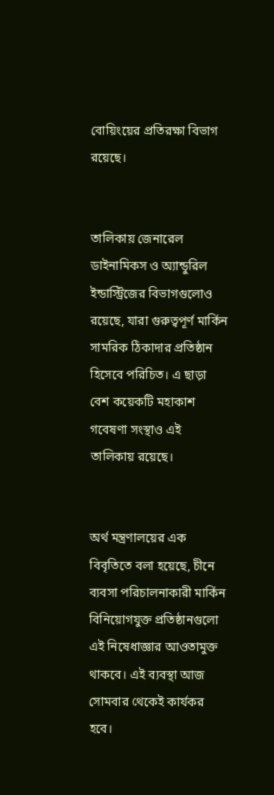বোয়িংয়ের প্রতিরক্ষা বিভাগ রয়েছে।


তালিকায় জেনারেল ডাইনামিকস ও অ্যান্ডুরিল ইন্ডাস্ট্রিজের বিভাগগুলোও রয়েছে, যারা গুরুত্বপূর্ণ মার্কিন সামরিক ঠিকাদার প্রতিষ্ঠান হিসেবে পরিচিত। এ ছাড়া বেশ কয়েকটি মহাকাশ গবেষণা সংস্থাও এই তালিকায় রয়েছে।


অর্থ মন্ত্রণালয়ের এক বিবৃতিতে বলা হয়েছে, চীনে ব্যবসা পরিচালনাকারী মার্কিন বিনিয়োগযুক্ত প্রতিষ্ঠানগুলো এই নিষেধাজ্ঞার আওতামুক্ত থাকবে। এই ব্যবস্থা আজ সোমবার থেকেই কার্যকর হবে।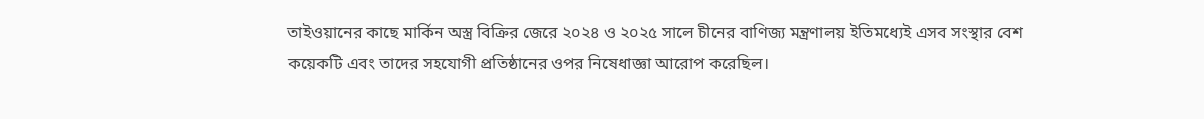তাইওয়ানের কাছে মার্কিন অস্ত্র বিক্রির জেরে ২০২৪ ও ২০২৫ সালে চীনের বাণিজ্য মন্ত্রণালয় ইতিমধ্যেই এসব সংস্থার বেশ কয়েকটি এবং তাদের সহযোগী প্রতিষ্ঠানের ওপর নিষেধাজ্ঞা আরোপ করেছিল।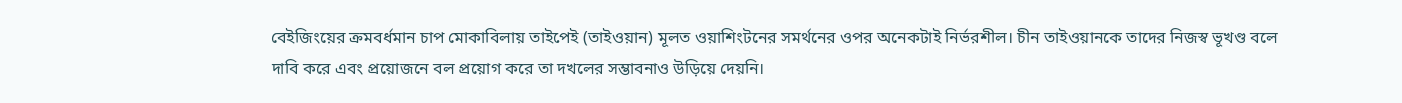বেইজিংয়ের ক্রমবর্ধমান চাপ মোকাবিলায় তাইপেই (তাইওয়ান) মূলত ওয়াশিংটনের সমর্থনের ওপর অনেকটাই নির্ভরশীল। চীন তাইওয়ানকে তাদের নিজস্ব ভূখণ্ড বলে দাবি করে এবং প্রয়োজনে বল প্রয়োগ করে তা দখলের সম্ভাবনাও উড়িয়ে দেয়নি।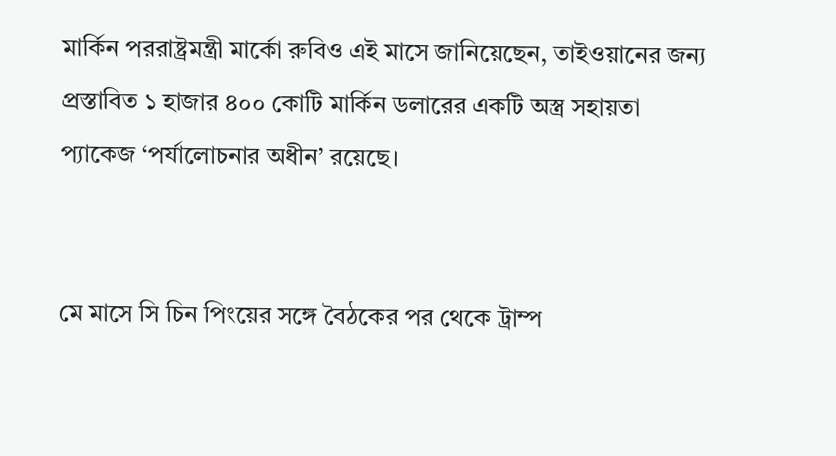মার্কিন পররাষ্ট্রমন্ত্রী মার্কো রুবিও এই মাসে জানিয়েছেন, তাইওয়ানের জন্য প্রস্তাবিত ১ হাজার ৪০০ কোটি মার্কিন ডলারের একটি অস্ত্র সহায়তা প্যাকেজ ‘পর্যালোচনার অধীন’ রয়েছে।


মে মাসে সি চিন পিংয়ের সঙ্গে বৈঠকের পর থেকে ট্রাম্প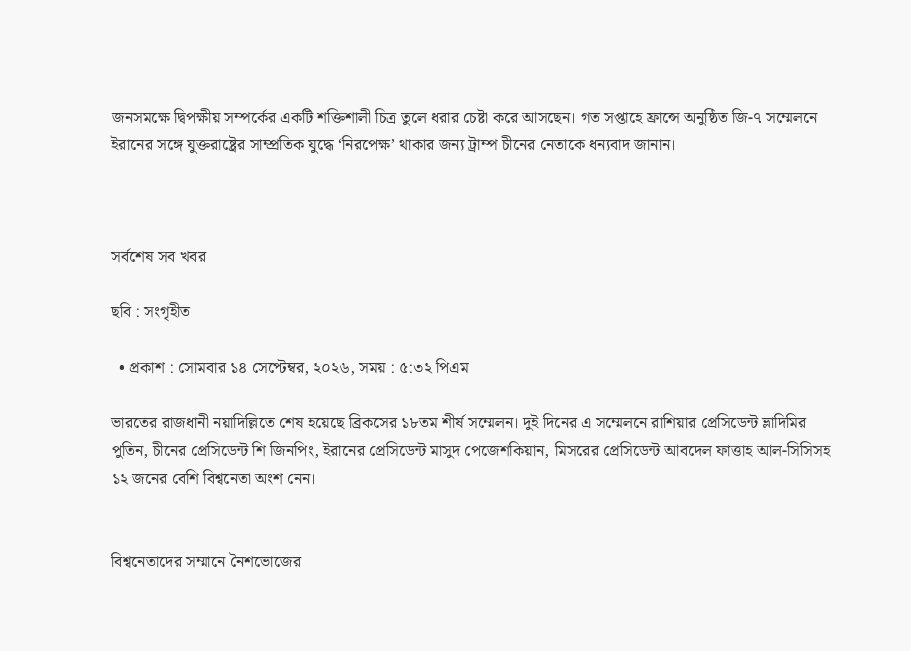জনসমক্ষে দ্বিপক্ষীয় সম্পর্কের একটি শক্তিশালী চিত্র তুলে ধরার চেষ্টা করে আসছেন। গত সপ্তাহে ফ্রান্সে অনুষ্ঠিত জি-৭ সম্মেলনে ইরানের সঙ্গে যুক্তরাষ্ট্রের সাম্প্রতিক যুদ্ধে ‘নিরপেক্ষ’ থাকার জন্য ট্রাম্প চীনের নেতাকে ধন্যবাদ জানান।



সর্বশেষ সব খবর

ছবি : সংগৃহীত

  • প্রকাশ : সোমবার ১৪ সেপ্টেম্বর, ২০২৬, সময় : ৫:৩২ পিএম

ভারতের রাজধানী নয়াদিল্লিতে শেষ হয়েছে ব্রিকসের ১৮তম শীর্ষ সম্মেলন। দুই দিনের এ সম্মেলনে রাশিয়ার প্রেসিডেন্ট ভ্লাদিমির পুতিন, চীনের প্রেসিডেন্ট শি জিনপিং, ইরানের প্রেসিডেন্ট মাসুদ পেজেশকিয়ান, মিসরের প্রেসিডেন্ট আবদেল ফাত্তাহ আল-সিসিসহ ১২ জনের বেশি বিশ্বনেতা অংশ নেন।


বিশ্বনেতাদের সম্মানে নৈশভোজের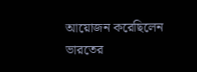আয়োজন করেছিলেন ভারতের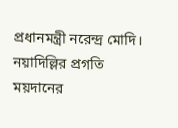প্রধানমন্ত্রী নরেন্দ্র মোদি। নয়াদিল্লির প্রগতি ময়দানের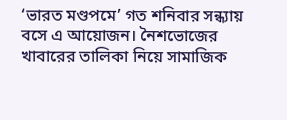‘ভারত মণ্ডপমে’ গত শনিবার সন্ধ্যায় বসে এ আয়োজন। নৈশভোজের খাবারের তালিকা নিয়ে সামাজিক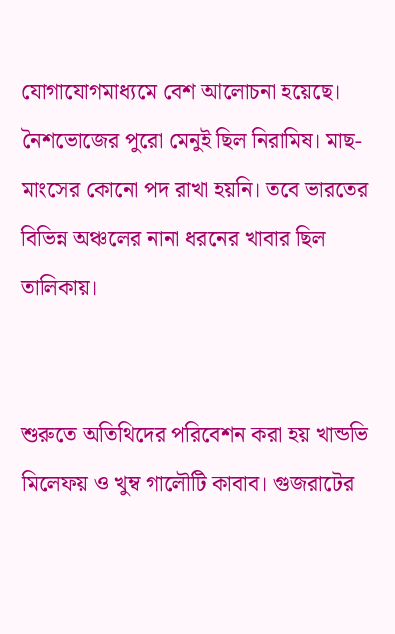যোগাযোগমাধ্যমে বেশ আলোচনা হয়েছে। নৈশভোজের পুরো মেনুই ছিল নিরামিষ। মাছ-মাংসের কোনো পদ রাখা হয়নি। তবে ভারতের বিভিন্ন অঞ্চলের নানা ধরনের খাবার ছিল তালিকায়।


শুরুতে অতিথিদের পরিবেশন করা হয় খান্ডভি মিলেফয় ও খুম্ব গালৌটি কাবাব। গুজরাটের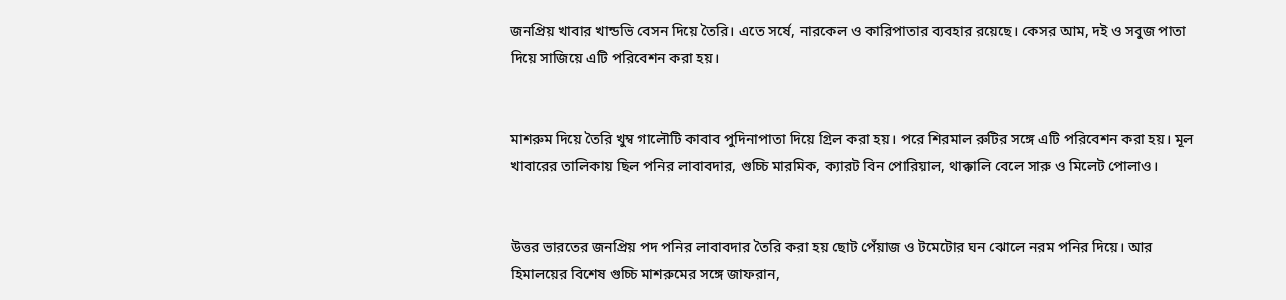জনপ্রিয় খাবার খান্ডভি বেসন দিয়ে তৈরি। এতে সর্ষে, নারকেল ও কারিপাতার ব্যবহার রয়েছে। কেসর আম, দই ও সবুজ পাতা দিয়ে সাজিয়ে এটি পরিবেশন করা হয়।


মাশরুম দিয়ে তৈরি খুম্ব গালৌটি কাবাব পুদিনাপাতা দিয়ে গ্রিল করা হয়। পরে শিরমাল রুটির সঙ্গে এটি পরিবেশন করা হয়। মূল খাবারের তালিকায় ছিল পনির লাবাবদার, গুচ্চি মারমিক, ক্যারট বিন পোরিয়াল, থাক্কালি বেলে সারু ও মিলেট পোলাও।


উত্তর ভারতের জনপ্রিয় পদ পনির লাবাবদার তৈরি করা হয় ছোট পেঁয়াজ ও টমেটোর ঘন ঝোলে নরম পনির দিয়ে। আর হিমালয়ের বিশেষ গুচ্চি মাশরুমের সঙ্গে জাফরান,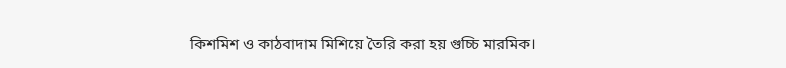কিশমিশ ও কাঠবাদাম মিশিয়ে তৈরি করা হয় গুচ্চি মারমিক।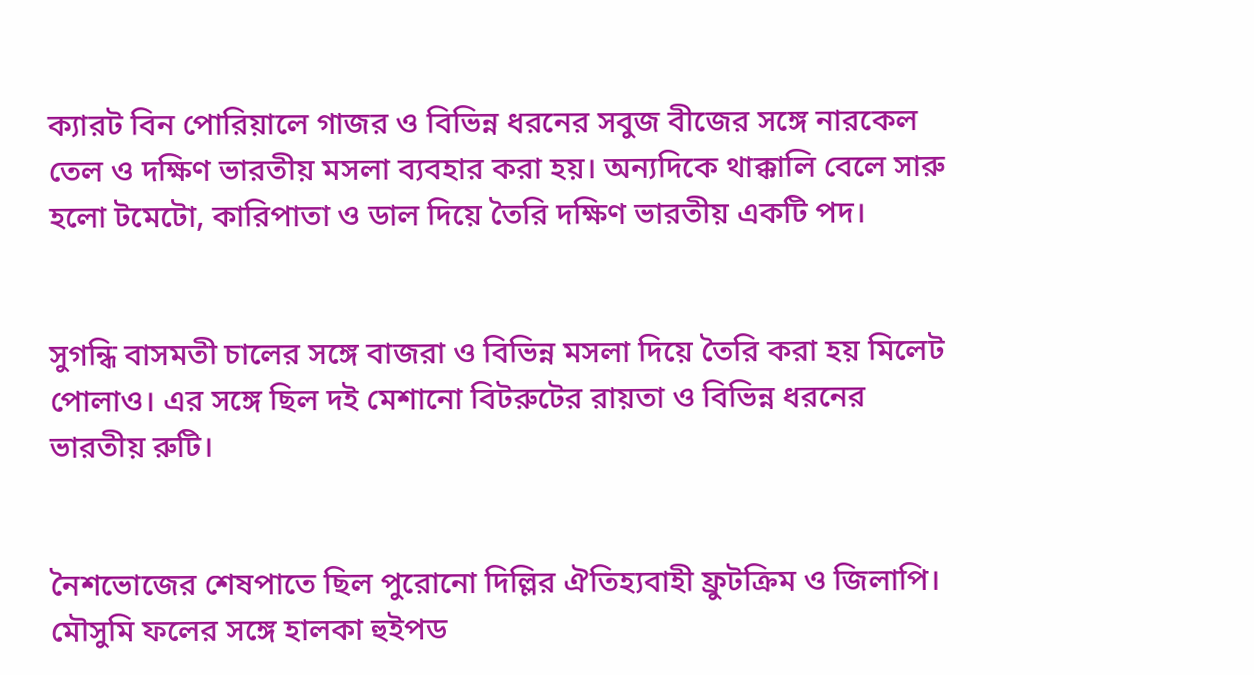ক্যারট বিন পোরিয়ালে গাজর ও বিভিন্ন ধরনের সবুজ বীজের সঙ্গে নারকেল তেল ও দক্ষিণ ভারতীয় মসলা ব্যবহার করা হয়। অন্যদিকে থাক্কালি বেলে সারু হলো টমেটো, কারিপাতা ও ডাল দিয়ে তৈরি দক্ষিণ ভারতীয় একটি পদ।


সুগন্ধি বাসমতী চালের সঙ্গে বাজরা ও বিভিন্ন মসলা দিয়ে তৈরি করা হয় মিলেট পোলাও। এর সঙ্গে ছিল দই মেশানো বিটরুটের রায়তা ও বিভিন্ন ধরনের ভারতীয় রুটি।


নৈশভোজের শেষপাতে ছিল পুরোনো দিল্লির ঐতিহ্যবাহী ফ্রুটক্রিম ও জিলাপি। মৌসুমি ফলের সঙ্গে হালকা হুইপড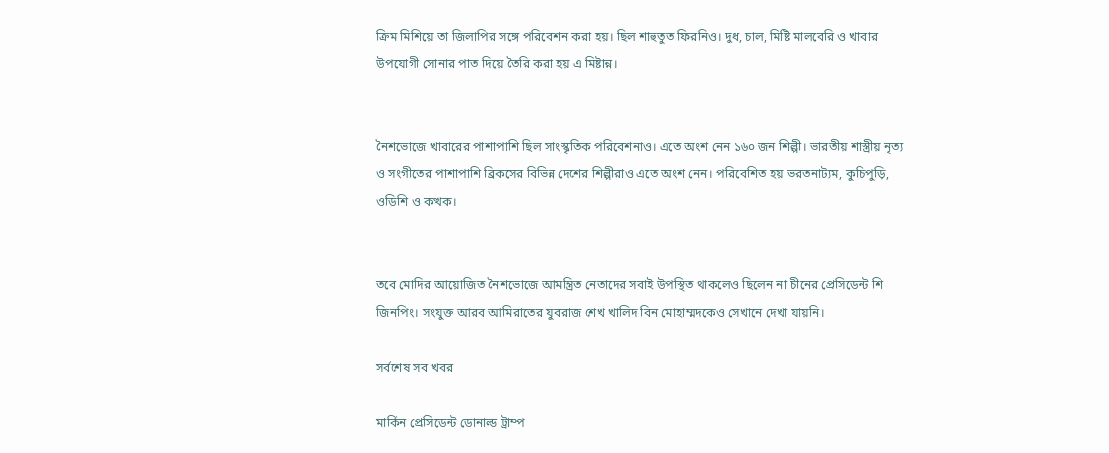ক্রিম মিশিয়ে তা জিলাপির সঙ্গে পরিবেশন করা হয়। ছিল শাহুতুত ফিরনিও। দুধ, চাল, মিষ্টি মালবেরি ও খাবার উপযোগী সোনার পাত দিয়ে তৈরি করা হয় এ মিষ্টান্ন।


নৈশভোজে খাবারের পাশাপাশি ছিল সাংস্কৃতিক পরিবেশনাও। এতে অংশ নেন ১৬০ জন শিল্পী। ভারতীয় শাস্ত্রীয় নৃত্য ও সংগীতের পাশাপাশি ব্রিকসের বিভিন্ন দেশের শিল্পীরাও এতে অংশ নেন। পরিবেশিত হয় ভরতনাট্যম, কুচিপুড়ি, ওডিশি ও কত্থক।


তবে মোদির আয়োজিত নৈশভোজে আমন্ত্রিত নেতাদের সবাই উপস্থিত থাকলেও ছিলেন না চীনের প্রেসিডেন্ট শি জিনপিং। সংযুক্ত আরব আমিরাতের যুবরাজ শেখ খালিদ বিন মোহাম্মদকেও সেখানে দেখা যায়নি।

সর্বশেষ সব খবর

মার্কিন প্রেসিডেন্ট ডোনাল্ড ট্রাম্প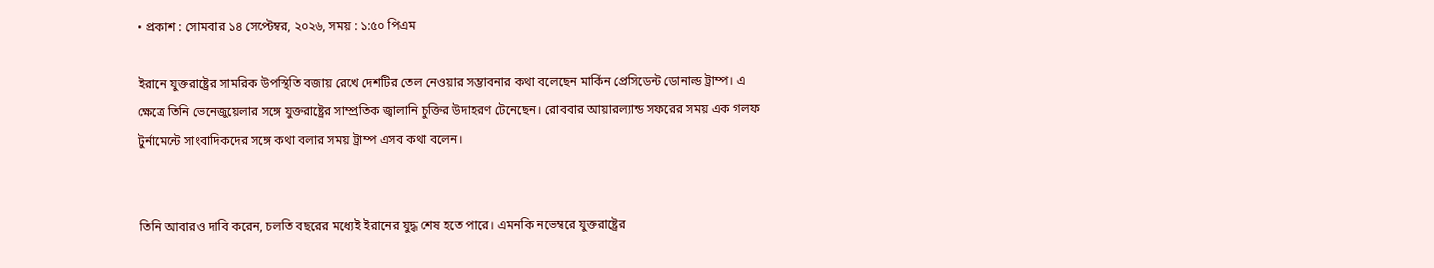• প্রকাশ : সোমবার ১৪ সেপ্টেম্বর, ২০২৬, সময় : ১:৫০ পিএম

ইরানে যুক্তরাষ্ট্রের সামরিক উপস্থিতি বজায় রেখে দেশটির তেল নেওয়ার সম্ভাবনার কথা বলেছেন মার্কিন প্রেসিডেন্ট ডোনাল্ড ট্রাম্প। এ ক্ষেত্রে তিনি ভেনেজুয়েলার সঙ্গে যুক্তরাষ্ট্রের সাম্প্রতিক জ্বালানি চুক্তির উদাহরণ টেনেছেন। রোববার আয়ারল্যান্ড সফরের সময় এক গলফ টুর্নামেন্টে সাংবাদিকদের সঙ্গে কথা বলার সময় ট্রাম্প এসব কথা বলেন।


তিনি আবারও দাবি করেন, চলতি বছরের মধ্যেই ইরানের যুদ্ধ শেষ হতে পারে। এমনকি নভেম্বরে যুক্তরাষ্ট্রের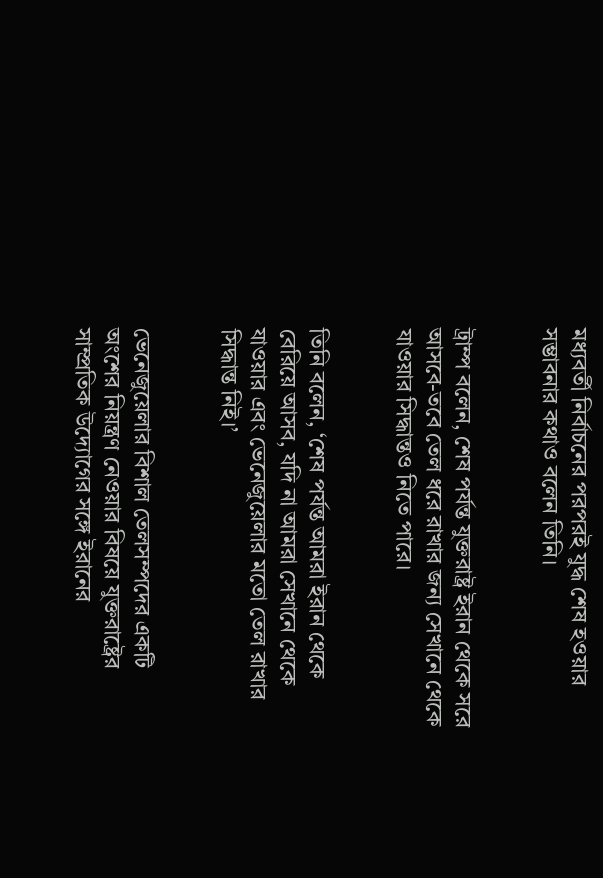মধ্যবর্তী নির্বাচনের পরপরই যুদ্ধ শেষ হওয়ার সম্ভাবনার কথাও বলেন তিনি।


ট্রাম্প বলেন, শেষ পর্যন্ত যুক্তরাষ্ট্র ইরান থেকে সরে আসবে-তবে তেল ধরে রাখার জন্য সেখানে থেকে যাওয়ার সিদ্ধান্তও নিতে পারে।


তিনি বলেন, ‘শেষ পর্যন্ত আমরা ইরান থেকে বেরিয়ে আসব, যদি না আমরা সেখানে থেকে যাওয়ার এবং ভেনেজুয়েলার মতো তেল রাখার সিদ্ধান্ত নিই।’


ভেনেজুয়েলার বিশাল তেলসম্পদের একটি অংশের নিয়ন্ত্রণ নেওয়ার বিষয়ে যুক্তরাষ্ট্রের সাম্প্রতিক উদ্যোগের সঙ্গে ইরানের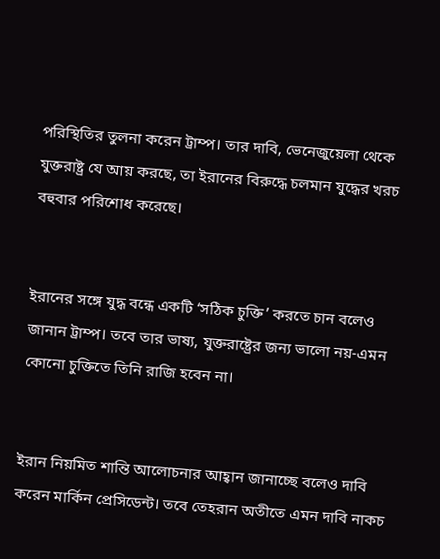পরিস্থিতির তুলনা করেন ট্রাম্প। তার দাবি, ভেনেজুয়েলা থেকে যুক্তরাষ্ট্র যে আয় করছে, তা ইরানের বিরুদ্ধে চলমান যুদ্ধের খরচ বহুবার পরিশোধ করেছে।


ইরানের সঙ্গে যুদ্ধ বন্ধে একটি ‘সঠিক চুক্তি’ করতে চান বলেও জানান ট্রাম্প। তবে তার ভাষ্য, যুক্তরাষ্ট্রের জন্য ভালো নয়-এমন কোনো চুক্তিতে তিনি রাজি হবেন না।


ইরান নিয়মিত শান্তি আলোচনার আহ্বান জানাচ্ছে বলেও দাবি করেন মার্কিন প্রেসিডেন্ট। তবে তেহরান অতীতে এমন দাবি নাকচ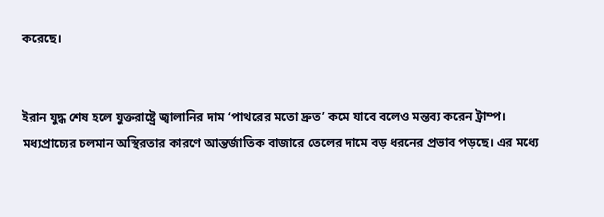করেছে।


ইরান যুদ্ধ শেষ হলে যুক্তরাষ্ট্রে জ্বালানির দাম ‘পাথরের মতো দ্রুত’ কমে যাবে বলেও মন্তব্য করেন ট্রাম্প। মধ্যপ্রাচ্যের চলমান অস্থিরতার কারণে আন্তর্জাতিক বাজারে তেলের দামে বড় ধরনের প্রভাব পড়ছে। এর মধ্যে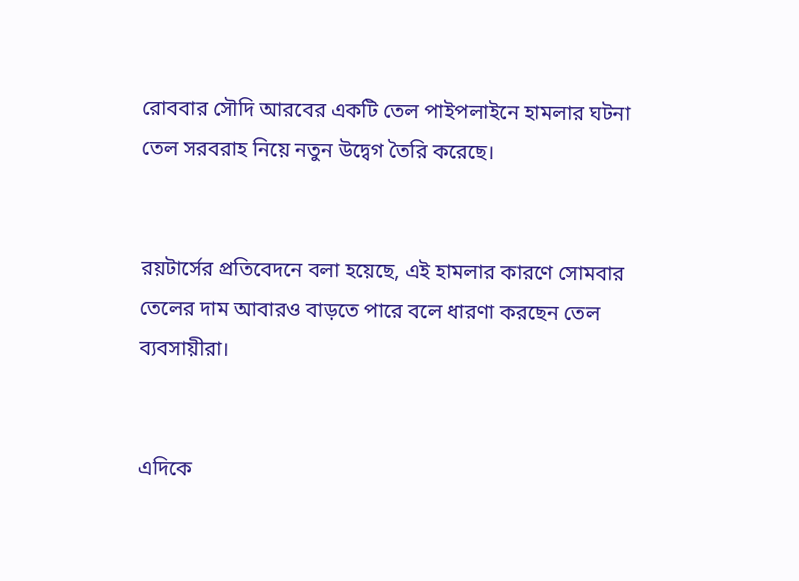রোববার সৌদি আরবের একটি তেল পাইপলাইনে হামলার ঘটনা তেল সরবরাহ নিয়ে নতুন উদ্বেগ তৈরি করেছে।


রয়টার্সের প্রতিবেদনে বলা হয়েছে, এই হামলার কারণে সোমবার তেলের দাম আবারও বাড়তে পারে বলে ধারণা করছেন তেল ব্যবসায়ীরা।


এদিকে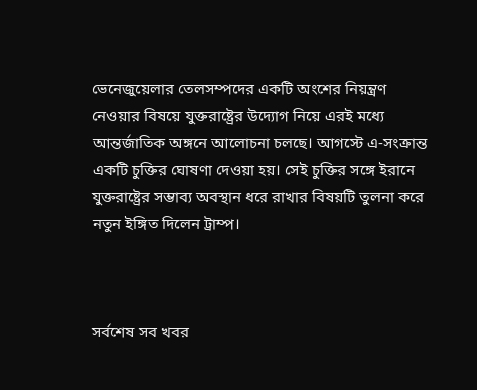ভেনেজুয়েলার তেলসম্পদের একটি অংশের নিয়ন্ত্রণ নেওয়ার বিষয়ে যুক্তরাষ্ট্রের উদ্যোগ নিয়ে এরই মধ্যে আন্তর্জাতিক অঙ্গনে আলোচনা চলছে। আগস্টে এ-সংক্রান্ত একটি চুক্তির ঘোষণা দেওয়া হয়। সেই চুক্তির সঙ্গে ইরানে যুক্তরাষ্ট্রের সম্ভাব্য অবস্থান ধরে রাখার বিষয়টি তুলনা করে নতুন ইঙ্গিত দিলেন ট্রাম্প।



সর্বশেষ সব খবর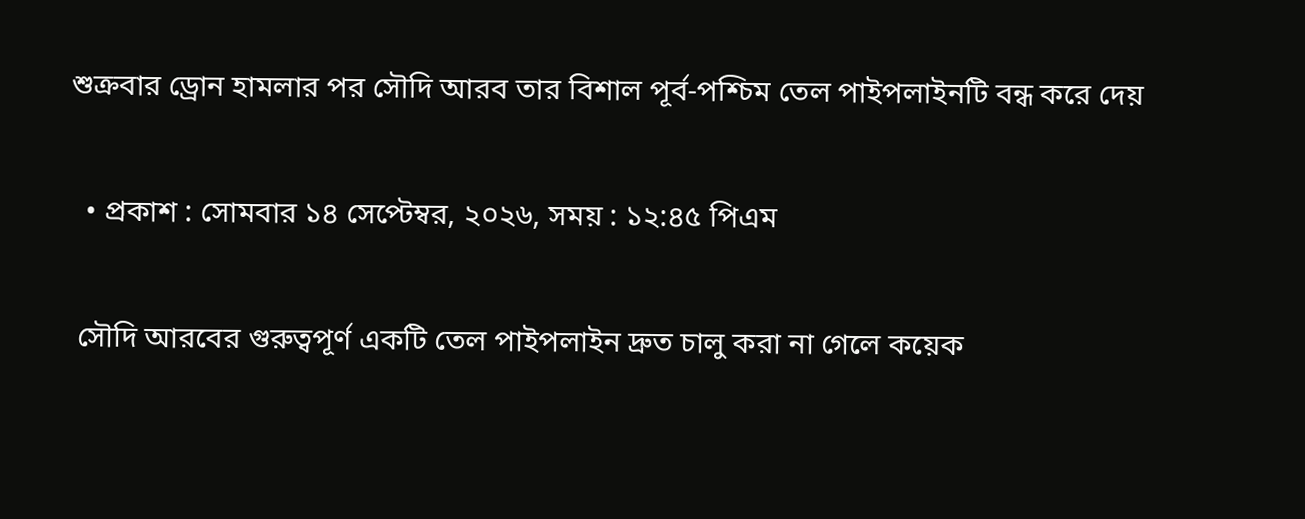শুক্রবার ড্রোন হামলার পর সৌদি আরব তার বিশাল পূর্ব-পশ্চিম তেল পাইপলাইনটি বন্ধ করে দেয়

  • প্রকাশ : সোমবার ১৪ সেপ্টেম্বর, ২০২৬, সময় : ১২:৪৫ পিএম

 সৌদি আরবের গুরুত্বপূর্ণ একটি তেল পাইপলাইন দ্রুত চালু করা না গেলে কয়েক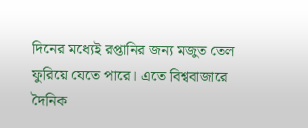দিনের মধ্যেই রপ্তানির জন্য মজুত তেল ফুরিয়ে যেতে পারে। এতে বিশ্ববাজারে দৈনিক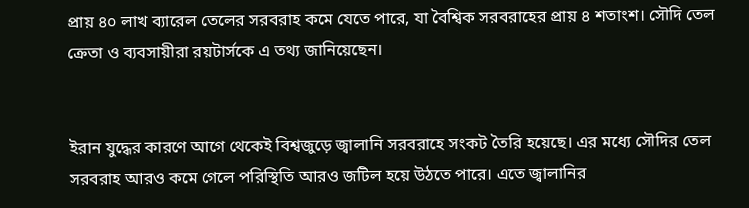প্রায় ৪০ লাখ ব্যারেল তেলের সরবরাহ কমে যেতে পারে, যা বৈশ্বিক সরবরাহের প্রায় ৪ শতাংশ। সৌদি তেল ক্রেতা ও ব্যবসায়ীরা রয়টার্সকে এ তথ্য জানিয়েছেন।


ইরান যুদ্ধের কারণে আগে থেকেই বিশ্বজুড়ে জ্বালানি সরবরাহে সংকট তৈরি হয়েছে। এর মধ্যে সৌদির তেল সরবরাহ আরও কমে গেলে পরিস্থিতি আরও জটিল হয়ে উঠতে পারে। এতে জ্বালানির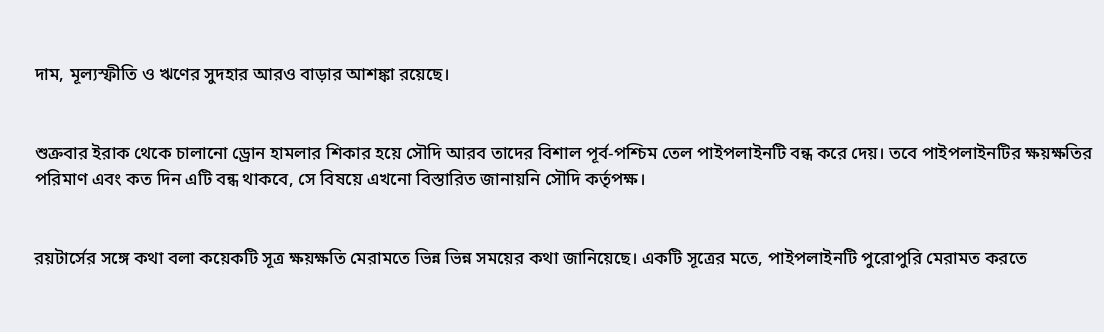দাম, মূল্যস্ফীতি ও ঋণের সুদহার আরও বাড়ার আশঙ্কা রয়েছে।


শুক্রবার ইরাক থেকে চালানো ড্রোন হামলার শিকার হয়ে সৌদি আরব তাদের বিশাল পূর্ব-পশ্চিম তেল পাইপলাইনটি বন্ধ করে দেয়। তবে পাইপলাইনটির ক্ষয়ক্ষতির পরিমাণ এবং কত দিন এটি বন্ধ থাকবে, সে বিষয়ে এখনো বিস্তারিত জানায়নি সৌদি কর্তৃপক্ষ।


রয়টার্সের সঙ্গে কথা বলা কয়েকটি সূত্র ক্ষয়ক্ষতি মেরামতে ভিন্ন ভিন্ন সময়ের কথা জানিয়েছে। একটি সূত্রের মতে, পাইপলাইনটি পুরোপুরি মেরামত করতে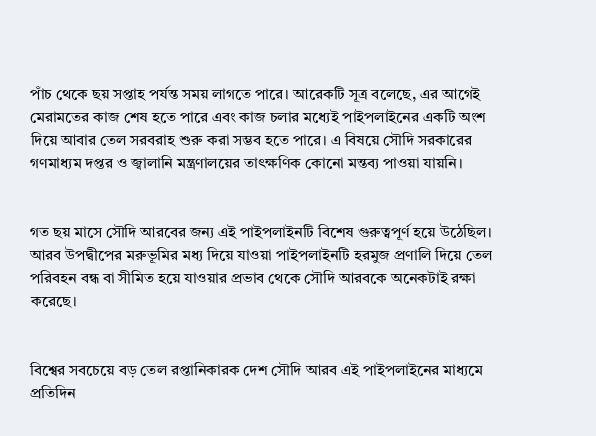পাঁচ থেকে ছয় সপ্তাহ পর্যন্ত সময় লাগতে পারে। আরেকটি সূত্র বলেছে, এর আগেই মেরামতের কাজ শেষ হতে পারে এবং কাজ চলার মধ্যেই পাইপলাইনের একটি অংশ দিয়ে আবার তেল সরবরাহ শুরু করা সম্ভব হতে পারে। এ বিষয়ে সৌদি সরকারের গণমাধ্যম দপ্তর ও জ্বালানি মন্ত্রণালয়ের তাৎক্ষণিক কোনো মন্তব্য পাওয়া যায়নি।


গত ছয় মাসে সৌদি আরবের জন্য এই পাইপলাইনটি বিশেষ গুরুত্বপূর্ণ হয়ে উঠেছিল। আরব উপদ্বীপের মরুভূমির মধ্য দিয়ে যাওয়া পাইপলাইনটি হরমুজ প্রণালি দিয়ে তেল পরিবহন বন্ধ বা সীমিত হয়ে যাওয়ার প্রভাব থেকে সৌদি আরবকে অনেকটাই রক্ষা করেছে।


বিশ্বের সবচেয়ে বড় তেল রপ্তানিকারক দেশ সৌদি আরব এই পাইপলাইনের মাধ্যমে প্রতিদিন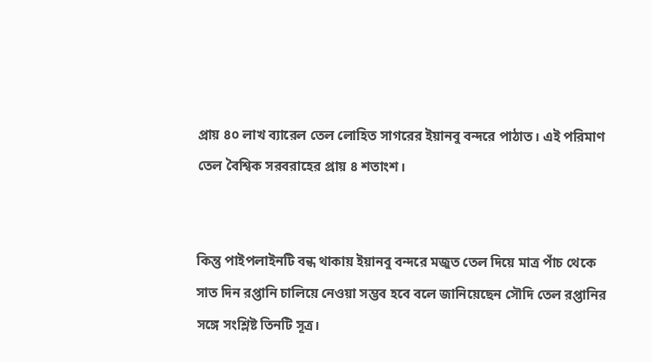প্রায় ৪০ লাখ ব্যারেল তেল লোহিত সাগরের ইয়ানবু বন্দরে পাঠাত। এই পরিমাণ তেল বৈশ্বিক সরবরাহের প্রায় ৪ শতাংশ।


কিন্তু পাইপলাইনটি বন্ধ থাকায় ইয়ানবু বন্দরে মজুত তেল দিয়ে মাত্র পাঁচ থেকে সাত দিন রপ্তানি চালিয়ে নেওয়া সম্ভব হবে বলে জানিয়েছেন সৌদি তেল রপ্তানির সঙ্গে সংশ্লিষ্ট তিনটি সূত্র।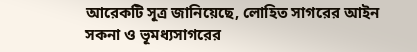আরেকটি সূত্র জানিয়েছে, লোহিত সাগরের আইন সকনা ও ভূমধ্যসাগরের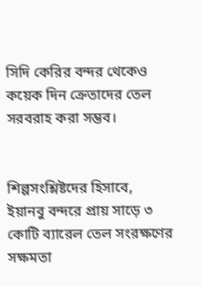সিদি কেরির বন্দর থেকেও কয়েক দিন ক্রেতাদের তেল সরবরাহ করা সম্ভব।


শিল্পসংশ্লিষ্টদের হিসাবে, ইয়ানবু বন্দরে প্রায় সাড়ে ৩ কোটি ব্যারেল তেল সংরক্ষণের সক্ষমতা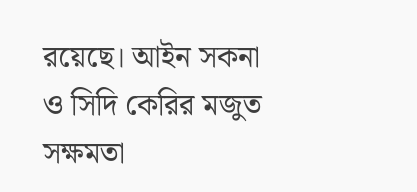রয়েছে। আইন সকনা ও সিদি কেরির মজুত সক্ষমতা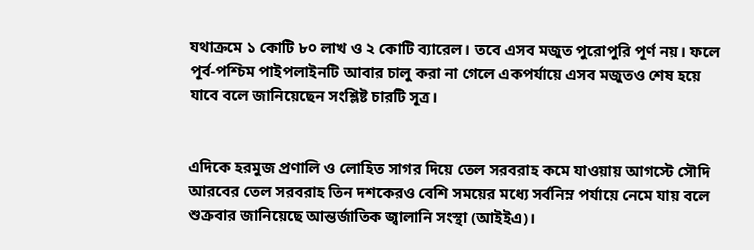যথাক্রমে ১ কোটি ৮০ লাখ ও ২ কোটি ব্যারেল। তবে এসব মজুত পুরোপুরি পূর্ণ নয়। ফলে পূর্ব-পশ্চিম পাইপলাইনটি আবার চালু করা না গেলে একপর্যায়ে এসব মজুতও শেষ হয়ে যাবে বলে জানিয়েছেন সংশ্লিষ্ট চারটি সূত্র।


এদিকে হরমুজ প্রণালি ও লোহিত সাগর দিয়ে তেল সরবরাহ কমে যাওয়ায় আগস্টে সৌদি আরবের তেল সরবরাহ তিন দশকেরও বেশি সময়ের মধ্যে সর্বনিম্ন পর্যায়ে নেমে যায় বলে শুক্রবার জানিয়েছে আন্তর্জাতিক জ্বালানি সংস্থা (আইইএ)।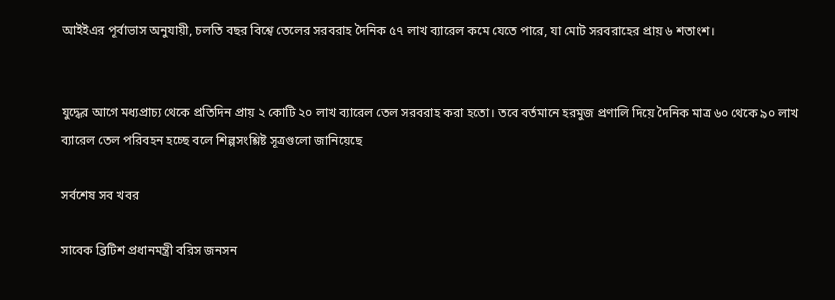আইইএর পূর্বাভাস অনুযায়ী, চলতি বছর বিশ্বে তেলের সরবরাহ দৈনিক ৫৭ লাখ ব্যারেল কমে যেতে পারে, যা মোট সরবরাহের প্রায় ৬ শতাংশ।


যুদ্ধের আগে মধ্যপ্রাচ্য থেকে প্রতিদিন প্রায় ২ কোটি ২০ লাখ ব্যারেল তেল সরবরাহ করা হতো। তবে বর্তমানে হরমুজ প্রণালি দিয়ে দৈনিক মাত্র ৬০ থেকে ৯০ লাখ ব্যারেল তেল পরিবহন হচ্ছে বলে শিল্পসংশ্লিষ্ট সূত্রগুলো জানিয়েছে

সর্বশেষ সব খবর

সাবেক ব্রিটিশ প্রধানমন্ত্রী বরিস জনসন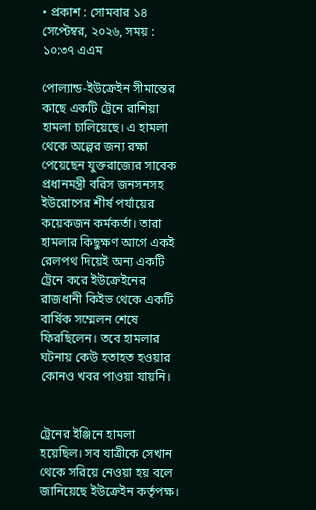• প্রকাশ : সোমবার ১৪ সেপ্টেম্বর, ২০২৬, সময় : ১০:৩৭ এএম

পোল্যান্ড-ইউক্রেইন সীমান্তের কাছে একটি ট্রেনে রাশিয়া হামলা চালিয়েছে। এ হামলা থেকে অল্পের জন্য রক্ষা পেয়েছেন যুক্তরাজ্যের সাবেক প্রধানমন্ত্রী বরিস জনসনসহ ইউরোপের শীর্ষ পর্যায়ের কয়েকজন কর্মকর্তা। তারা হামলার কিছুক্ষণ আগে একই রেলপথ দিয়েই অন্য একটি ট্রেনে করে ইউক্রেইনের রাজধানী কিইভ থেকে একটি বার্ষিক সম্মেলন শেষে ফিরছিলেন। তবে হামলার ঘটনায় কেউ হতাহত হওয়ার কোনও খবর পাওয়া যায়নি।


ট্রেনের ইঞ্জিনে হামলা হয়েছিল। সব যাত্রীকে সেখান থেকে সরিয়ে নেওয়া হয় বলে জানিয়েছে ইউক্রেইন কর্তৃপক্ষ।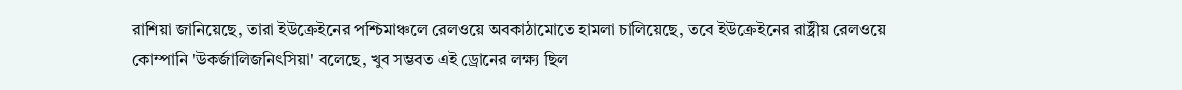রাশিয়া জানিয়েছে, তারা ইউক্রেইনের পশ্চিমাঞ্চলে রেলওয়ে অবকাঠামোতে হামলা চালিয়েছে, তবে ইউক্রেইনের রাষ্ট্রীয় রেলওয়ে কোম্পানি 'উকর্জালিজনিৎসিয়া' বলেছে, খুব সম্ভবত এই ড্রোনের লক্ষ্য ছিল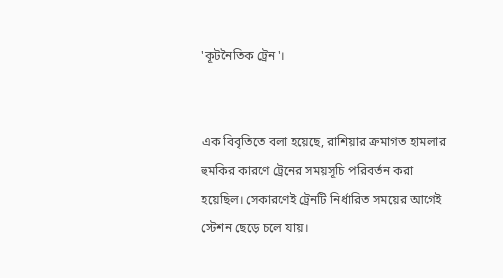'কূটনৈতিক ট্রেন'।


এক বিবৃতিতে বলা হয়েছে, রাশিয়ার ক্রমাগত হামলার হুমকির কারণে ট্রেনের সময়সূচি পরিবর্তন করা হয়েছিল। সেকারণেই ট্রেনটি নির্ধারিত সময়ের আগেই স্টেশন ছেড়ে চলে যায়।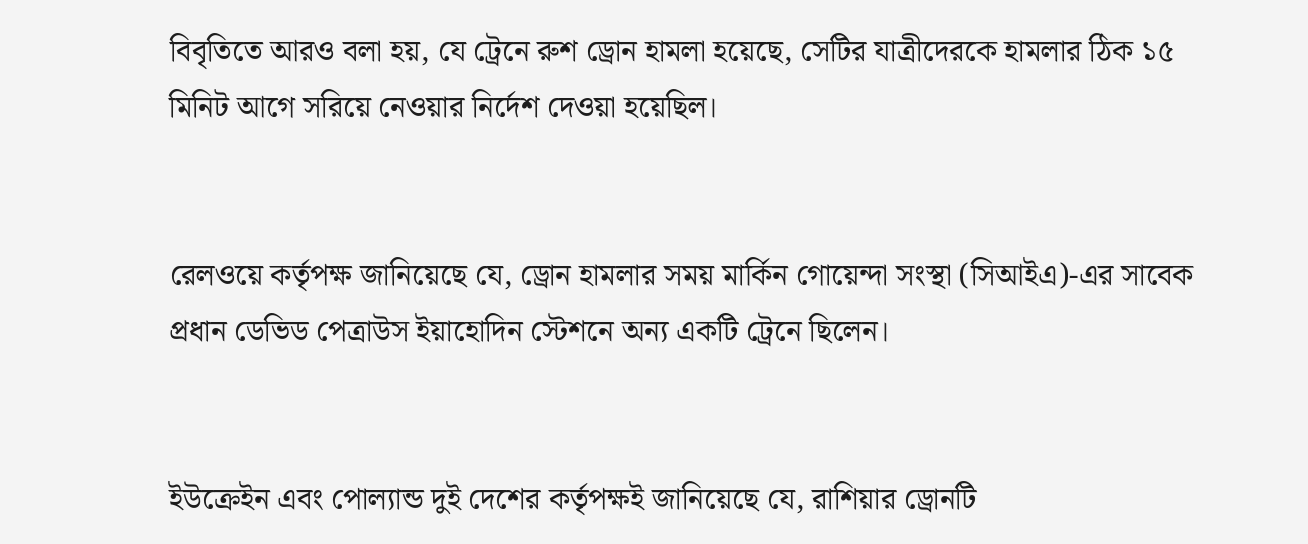বিবৃতিতে আরও বলা হয়, যে ট্রেনে রুশ ড্রোন হামলা হয়েছে, সেটির যাত্রীদেরকে হামলার ঠিক ১৫ মিনিট আগে সরিয়ে নেওয়ার নির্দেশ দেওয়া হয়েছিল।


রেলওয়ে কর্তৃপক্ষ জানিয়েছে যে, ড্রোন হামলার সময় মার্কিন গোয়েন্দা সংস্থা (সিআইএ)-এর সাবেক প্রধান ডেভিড পেত্রাউস ইয়াহোদিন স্টেশনে অন্য একটি ট্রেনে ছিলেন।


ইউক্রেইন এবং পোল্যান্ড দুই দেশের কর্তৃপক্ষই জানিয়েছে যে, রাশিয়ার ড্রোনটি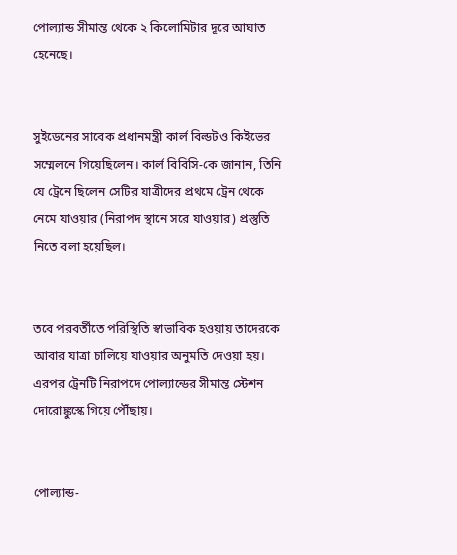পোল্যান্ড সীমান্ত থেকে ২ কিলোমিটার দূরে আঘাত হেনেছে।


সুইডেনের সাবেক প্রধানমন্ত্রী কার্ল বিল্ডটও কিইভের সম্মেলনে গিয়েছিলেন। কার্ল বিবিসি-কে জানান, তিনি যে ট্রেনে ছিলেন সেটির যাত্রীদের প্রথমে ট্রেন থেকে নেমে যাওয়ার (নিরাপদ স্থানে সরে যাওয়ার) প্রস্তুতি নিতে বলা হয়েছিল।


তবে পরবর্তীতে পরিস্থিতি স্বাভাবিক হওয়ায় তাদেরকে আবার যাত্রা চালিয়ে যাওয়ার অনুমতি দেওয়া হয়। এরপর ট্রেনটি নিরাপদে পোল্যান্ডের সীমান্ত স্টেশন দোরোঙ্কুস্কে গিয়ে পৌঁছায়।


পোল্যান্ড-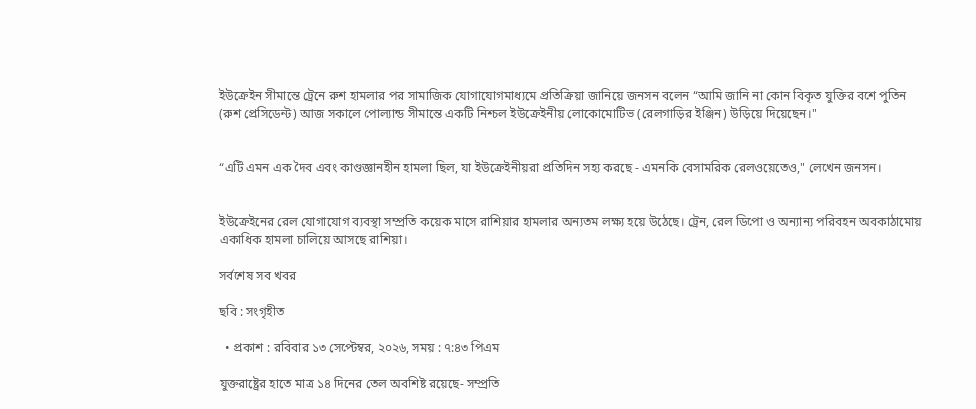ইউক্রেইন সীমান্তে ট্রেনে রুশ হামলার পর সামাজিক যোগাযোগমাধ্যমে প্রতিক্রিয়া জানিয়ে জনসন বলেন “আমি জানি না কোন বিকৃত যুক্তির বশে পুতিন (রুশ প্রেসিডেন্ট) আজ সকালে পোল্যান্ড সীমান্তে একটি নিশ্চল ইউক্রেইনীয় লোকোমোটিভ (রেলগাড়ির ইঞ্জিন) উড়িয়ে দিয়েছেন।"


“এটি এমন এক দৈব এবং কাণ্ডজ্ঞানহীন হামলা ছিল, যা ইউক্রেইনীয়রা প্রতিদিন সহ্য করছে - এমনকি বেসামরিক রেলওয়েতেও," লেখেন জনসন।


ইউক্রেইনের রেল যোগাযোগ ব্যবস্থা সম্প্রতি কয়েক মাসে রাশিয়ার হামলার অন্যতম লক্ষ্য হয়ে উঠেছে। ট্রেন, রেল ডিপো ও অন্যান্য পরিবহন অবকাঠামোয় একাধিক হামলা চালিয়ে আসছে রাশিয়া।

সর্বশেষ সব খবর

ছবি : সংগৃহীত

  • প্রকাশ : রবিবার ১৩ সেপ্টেম্বর, ২০২৬, সময় : ৭:৪৩ পিএম

যুক্তরাষ্ট্রের হাতে মাত্র ১৪ দিনের তেল অবশিষ্ট রয়েছে- সম্প্রতি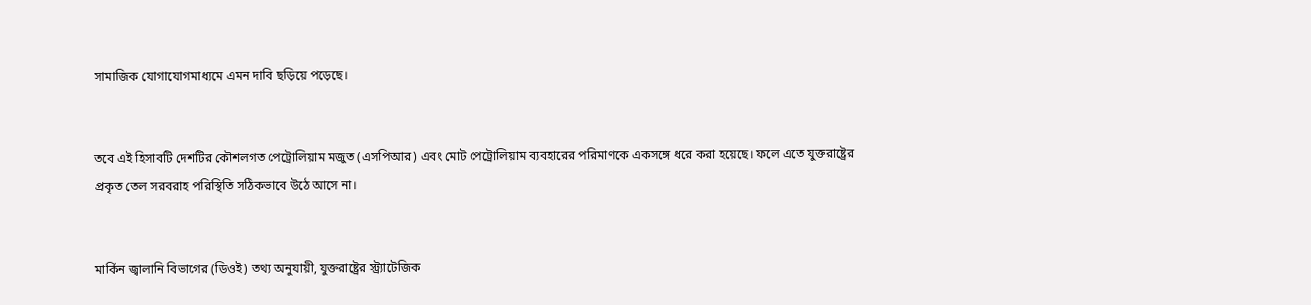সামাজিক যোগাযোগমাধ্যমে এমন দাবি ছড়িয়ে পড়েছে।


তবে এই হিসাবটি দেশটির কৌশলগত পেট্রোলিয়াম মজুত (এসপিআর) এবং মোট পেট্রোলিয়াম ব্যবহারের পরিমাণকে একসঙ্গে ধরে করা হয়েছে। ফলে এতে যুক্তরাষ্ট্রের প্রকৃত তেল সরবরাহ পরিস্থিতি সঠিকভাবে উঠে আসে না।


মার্কিন জ্বালানি বিভাগের (ডিওই) তথ্য অনুযায়ী, যুক্তরাষ্ট্রের স্ট্র্যাটেজিক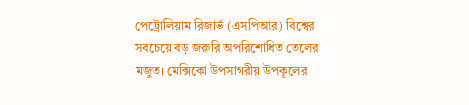পেট্রোলিয়াম রিজার্ভ (এসপিআর) বিশ্বের সবচেয়ে বড় জরুরি অপরিশোধিত তেলের মজুত। মেক্সিকো উপসাগরীয় উপকূলের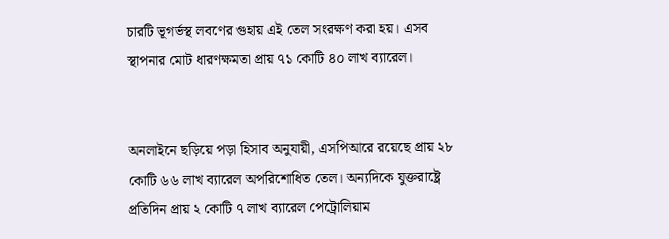চারটি ভূগর্ভস্থ লবণের গুহায় এই তেল সংরক্ষণ করা হয়। এসব স্থাপনার মোট ধারণক্ষমতা প্রায় ৭১ কোটি ৪০ লাখ ব্যারেল।


অনলাইনে ছড়িয়ে পড়া হিসাব অনুযায়ী, এসপিআরে রয়েছে প্রায় ২৮ কোটি ৬৬ লাখ ব্যারেল অপরিশোধিত তেল। অন্যদিকে যুক্তরাষ্ট্রে প্রতিদিন প্রায় ২ কোটি ৭ লাখ ব্যারেল পেট্রোলিয়াম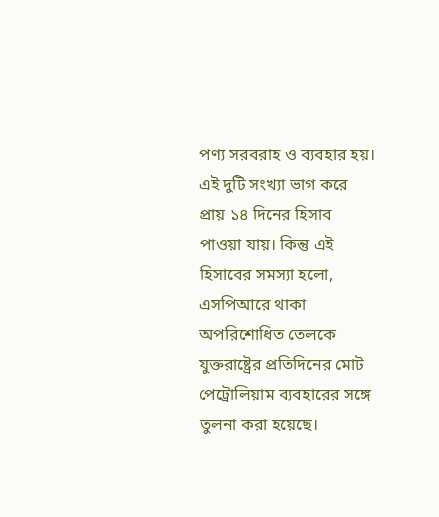পণ্য সরবরাহ ও ব্যবহার হয়। এই দুটি সংখ্যা ভাগ করে প্রায় ১৪ দিনের হিসাব পাওয়া যায়। কিন্তু এই হিসাবের সমস্যা হলো, এসপিআরে থাকা অপরিশোধিত তেলকে যুক্তরাষ্ট্রের প্রতিদিনের মোট পেট্রোলিয়াম ব্যবহারের সঙ্গে তুলনা করা হয়েছে।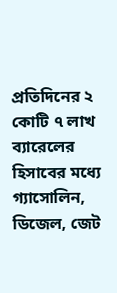প্রতিদিনের ২ কোটি ৭ লাখ ব্যারেলের হিসাবের মধ্যে গ্যাসোলিন, ডিজেল, জেট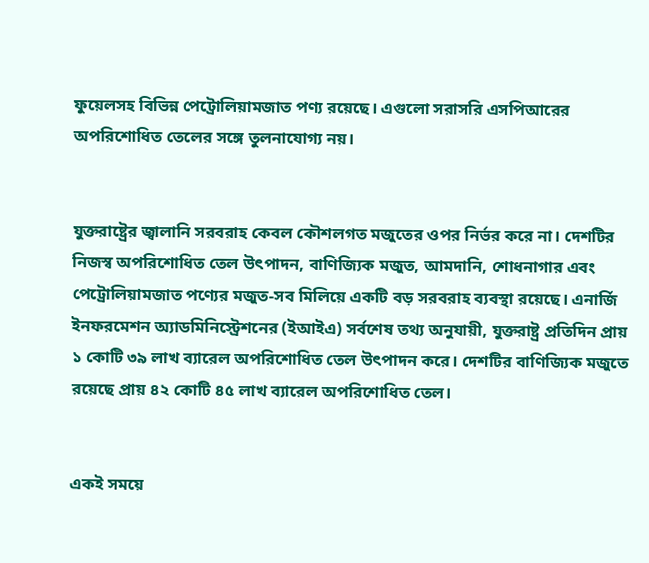ফুয়েলসহ বিভিন্ন পেট্রোলিয়ামজাত পণ্য রয়েছে। এগুলো সরাসরি এসপিআরের অপরিশোধিত তেলের সঙ্গে তুলনাযোগ্য নয়।


যুক্তরাষ্ট্রের জ্বালানি সরবরাহ কেবল কৌশলগত মজুতের ওপর নির্ভর করে না। দেশটির নিজস্ব অপরিশোধিত তেল উৎপাদন, বাণিজ্যিক মজুত, আমদানি, শোধনাগার এবং পেট্রোলিয়ামজাত পণ্যের মজুত-সব মিলিয়ে একটি বড় সরবরাহ ব্যবস্থা রয়েছে। এনার্জি ইনফরমেশন অ্যাডমিনিস্ট্রেশনের (ইআইএ) সর্বশেষ তথ্য অনুযায়ী, যুক্তরাষ্ট্র প্রতিদিন প্রায় ১ কোটি ৩৯ লাখ ব্যারেল অপরিশোধিত তেল উৎপাদন করে। দেশটির বাণিজ্যিক মজুতে রয়েছে প্রায় ৪২ কোটি ৪৫ লাখ ব্যারেল অপরিশোধিত তেল।


একই সময়ে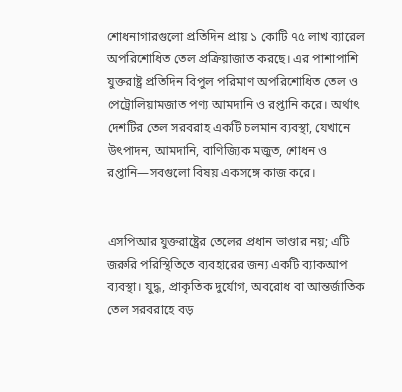শোধনাগারগুলো প্রতিদিন প্রায় ১ কোটি ৭৫ লাখ ব্যারেল অপরিশোধিত তেল প্রক্রিয়াজাত করছে। এর পাশাপাশি যুক্তরাষ্ট্র প্রতিদিন বিপুল পরিমাণ অপরিশোধিত তেল ও পেট্রোলিয়ামজাত পণ্য আমদানি ও রপ্তানি করে। অর্থাৎ দেশটির তেল সরবরাহ একটি চলমান ব্যবস্থা, যেখানে উৎপাদন, আমদানি, বাণিজ্যিক মজুত, শোধন ও রপ্তানি—সবগুলো বিষয় একসঙ্গে কাজ করে।


এসপিআর যুক্তরাষ্ট্রের তেলের প্রধান ভাণ্ডার নয়; এটি জরুরি পরিস্থিতিতে ব্যবহারের জন্য একটি ব্যাকআপ ব্যবস্থা। যুদ্ধ, প্রাকৃতিক দুর্যোগ, অবরোধ বা আন্তর্জাতিক তেল সরবরাহে বড়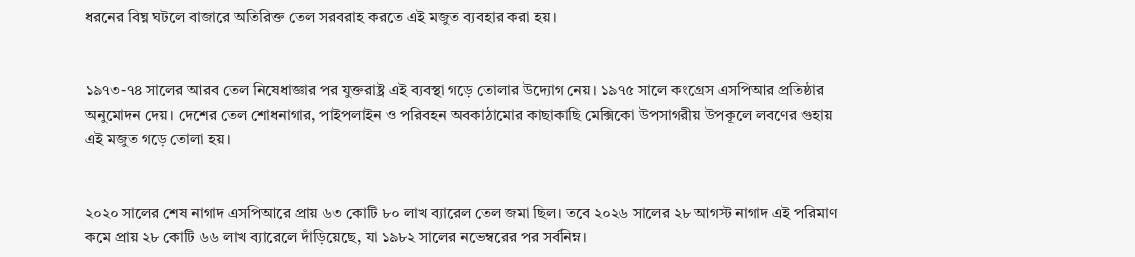ধরনের বিঘ্ন ঘটলে বাজারে অতিরিক্ত তেল সরবরাহ করতে এই মজুত ব্যবহার করা হয়।


১৯৭৩-৭৪ সালের আরব তেল নিষেধাজ্ঞার পর যুক্তরাষ্ট্র এই ব্যবস্থা গড়ে তোলার উদ্যোগ নেয়। ১৯৭৫ সালে কংগ্রেস এসপিআর প্রতিষ্ঠার অনুমোদন দেয়। দেশের তেল শোধনাগার, পাইপলাইন ও পরিবহন অবকাঠামোর কাছাকাছি মেক্সিকো উপসাগরীয় উপকূলে লবণের গুহায় এই মজুত গড়ে তোলা হয়।


২০২০ সালের শেষ নাগাদ এসপিআরে প্রায় ৬৩ কোটি ৮০ লাখ ব্যারেল তেল জমা ছিল। তবে ২০২৬ সালের ২৮ আগস্ট নাগাদ এই পরিমাণ কমে প্রায় ২৮ কোটি ৬৬ লাখ ব্যারেলে দাঁড়িয়েছে, যা ১৯৮২ সালের নভেম্বরের পর সর্বনিম্ন।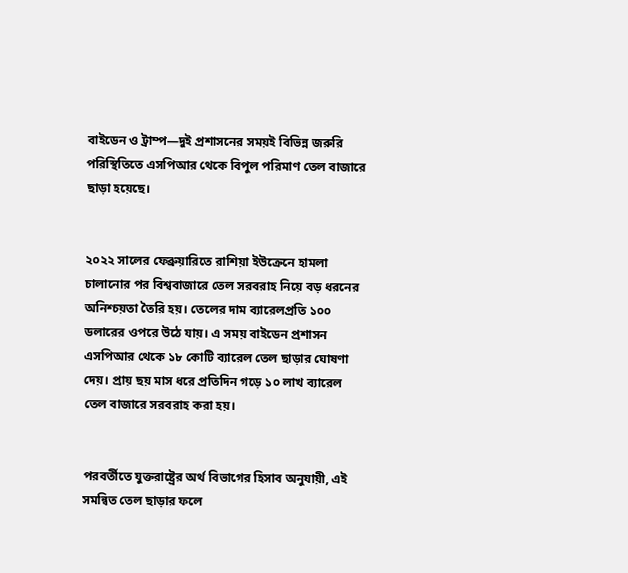বাইডেন ও ট্রাম্প—দুই প্রশাসনের সময়ই বিভিন্ন জরুরি পরিস্থিতিতে এসপিআর থেকে বিপুল পরিমাণ তেল বাজারে ছাড়া হয়েছে।


২০২২ সালের ফেব্রুয়ারিতে রাশিয়া ইউক্রেনে হামলা চালানোর পর বিশ্ববাজারে তেল সরবরাহ নিয়ে বড় ধরনের অনিশ্চয়তা তৈরি হয়। তেলের দাম ব্যারেলপ্রতি ১০০ ডলারের ওপরে উঠে যায়। এ সময় বাইডেন প্রশাসন এসপিআর থেকে ১৮ কোটি ব্যারেল তেল ছাড়ার ঘোষণা দেয়। প্রায় ছয় মাস ধরে প্রতিদিন গড়ে ১০ লাখ ব্যারেল তেল বাজারে সরবরাহ করা হয়।


পরবর্তীতে যুক্তরাষ্ট্রের অর্থ বিভাগের হিসাব অনুযায়ী, এই সমন্বিত তেল ছাড়ার ফলে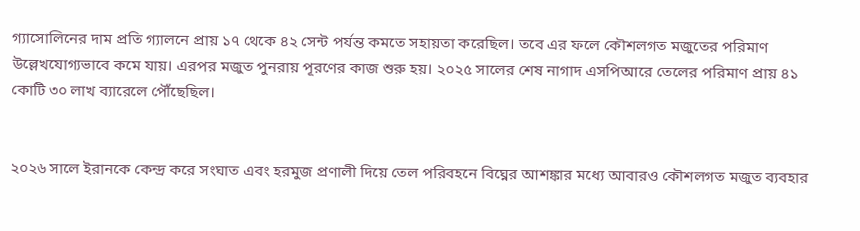গ্যাসোলিনের দাম প্রতি গ্যালনে প্রায় ১৭ থেকে ৪২ সেন্ট পর্যন্ত কমতে সহায়তা করেছিল। তবে এর ফলে কৌশলগত মজুতের পরিমাণ উল্লেখযোগ্যভাবে কমে যায়। এরপর মজুত পুনরায় পূরণের কাজ শুরু হয়। ২০২৫ সালের শেষ নাগাদ এসপিআরে তেলের পরিমাণ প্রায় ৪১ কোটি ৩০ লাখ ব্যারেলে পৌঁছেছিল।


২০২৬ সালে ইরানকে কেন্দ্র করে সংঘাত এবং হরমুজ প্রণালী দিয়ে তেল পরিবহনে বিঘ্নের আশঙ্কার মধ্যে আবারও কৌশলগত মজুত ব্যবহার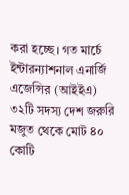করা হচ্ছে। গত মার্চে ইন্টারন্যাশনাল এনার্জি এজেন্সির (আইইএ) ৩২টি সদস্য দেশ জরুরি মজুত থেকে মোট ৪০ কোটি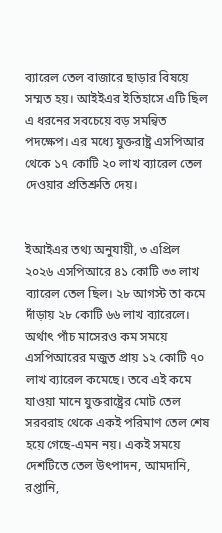ব্যারেল তেল বাজারে ছাড়ার বিষয়ে সম্মত হয়। আইইএর ইতিহাসে এটি ছিল এ ধরনের সবচেয়ে বড় সমন্বিত পদক্ষেপ। এর মধ্যে যুক্তরাষ্ট্র এসপিআর থেকে ১৭ কোটি ২০ লাখ ব্যারেল তেল দেওয়ার প্রতিশ্রুতি দেয়।


ইআইএর তথ্য অনুযায়ী, ৩ এপ্রিল ২০২৬ এসপিআরে ৪১ কোটি ৩৩ লাখ ব্যারেল তেল ছিল। ২৮ আগস্ট তা কমে দাঁড়ায় ২৮ কোটি ৬৬ লাখ ব্যারেলে। অর্থাৎ পাঁচ মাসেরও কম সময়ে এসপিআরের মজুত প্রায় ১২ কোটি ৭০ লাখ ব্যারেল কমেছে। তবে এই কমে যাওয়া মানে যুক্তরাষ্ট্রের মোট তেল সরবরাহ থেকে একই পরিমাণ তেল শেষ হয়ে গেছে-এমন নয়। একই সময়ে দেশটিতে তেল উৎপাদন, আমদানি, রপ্তানি,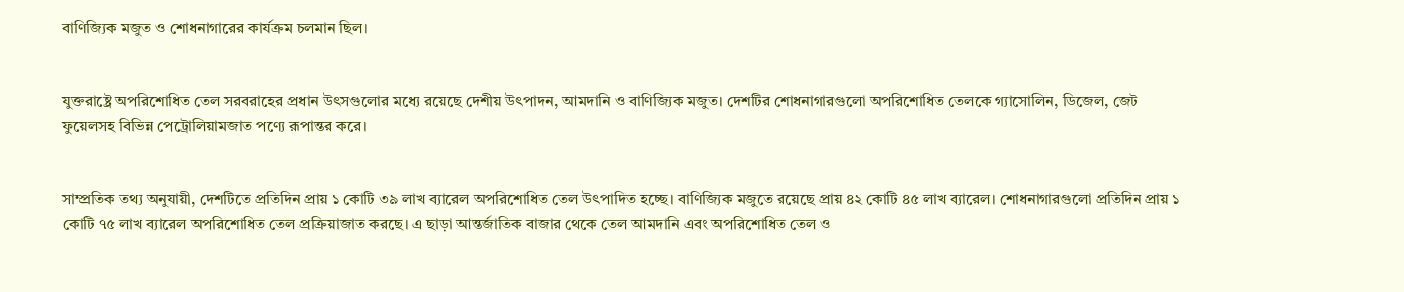বাণিজ্যিক মজুত ও শোধনাগারের কার্যক্রম চলমান ছিল।


যুক্তরাষ্ট্রে অপরিশোধিত তেল সরবরাহের প্রধান উৎসগুলোর মধ্যে রয়েছে দেশীয় উৎপাদন, আমদানি ও বাণিজ্যিক মজুত। দেশটির শোধনাগারগুলো অপরিশোধিত তেলকে গ্যাসোলিন, ডিজেল, জেট ফুয়েলসহ বিভিন্ন পেট্রোলিয়ামজাত পণ্যে রূপান্তর করে।


সাম্প্রতিক তথ্য অনুযায়ী, দেশটিতে প্রতিদিন প্রায় ১ কোটি ৩৯ লাখ ব্যারেল অপরিশোধিত তেল উৎপাদিত হচ্ছে। বাণিজ্যিক মজুতে রয়েছে প্রায় ৪২ কোটি ৪৫ লাখ ব্যারেল। শোধনাগারগুলো প্রতিদিন প্রায় ১ কোটি ৭৫ লাখ ব্যারেল অপরিশোধিত তেল প্রক্রিয়াজাত করছে। এ ছাড়া আন্তর্জাতিক বাজার থেকে তেল আমদানি এবং অপরিশোধিত তেল ও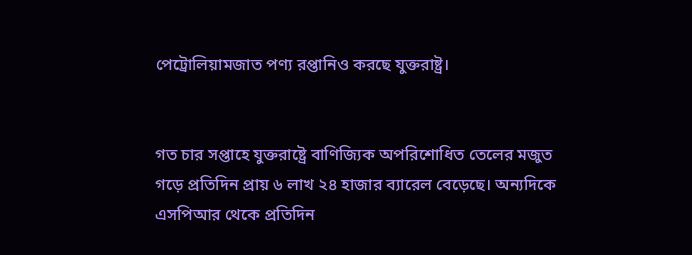পেট্রোলিয়ামজাত পণ্য রপ্তানিও করছে যুক্তরাষ্ট্র।


গত চার সপ্তাহে যুক্তরাষ্ট্রে বাণিজ্যিক অপরিশোধিত তেলের মজুত গড়ে প্রতিদিন প্রায় ৬ লাখ ২৪ হাজার ব্যারেল বেড়েছে। অন্যদিকে এসপিআর থেকে প্রতিদিন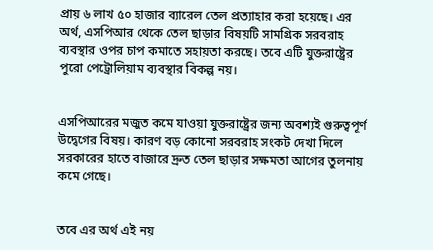প্রায় ৬ লাখ ৫০ হাজার ব্যারেল তেল প্রত্যাহার করা হয়েছে। এর অর্থ, এসপিআর থেকে তেল ছাড়ার বিষয়টি সামগ্রিক সরবরাহ ব্যবস্থার ওপর চাপ কমাতে সহায়তা করছে। তবে এটি যুক্তরাষ্ট্রের পুরো পেট্রোলিয়াম ব্যবস্থার বিকল্প নয়।


এসপিআরের মজুত কমে যাওয়া যুক্তরাষ্ট্রের জন্য অবশ্যই গুরুত্বপূর্ণ উদ্বেগের বিষয়। কারণ বড় কোনো সরবরাহ সংকট দেখা দিলে সরকারের হাতে বাজারে দ্রুত তেল ছাড়ার সক্ষমতা আগের তুলনায় কমে গেছে।


তবে এর অর্থ এই নয়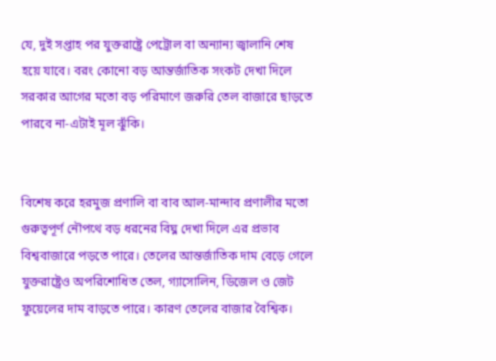যে, দুই সপ্তাহ পর যুক্তরাষ্ট্রে পেট্রোল বা অন্যান্য জ্বালানি শেষ হয়ে যাবে। বরং কোনো বড় আন্তর্জাতিক সংকট দেখা দিলে সরকার আগের মতো বড় পরিমাণে জরুরি তেল বাজারে ছাড়তে পারবে না-এটাই মূল ঝুঁকি।


বিশেষ করে হরমুজ প্রণালি বা বাব আল-মান্দাব প্রণালীর মতো গুরুত্বপূর্ণ নৌপথে বড় ধরনের বিঘ্ন দেখা দিলে এর প্রভাব বিশ্ববাজারে পড়তে পারে। তেলের আন্তর্জাতিক দাম বেড়ে গেলে যুক্তরাষ্ট্রেও অপরিশোধিত তেল, গ্যাসোলিন, ডিজেল ও জেট ফুয়েলের দাম বাড়তে পারে। কারণ তেলের বাজার বৈশ্বিক।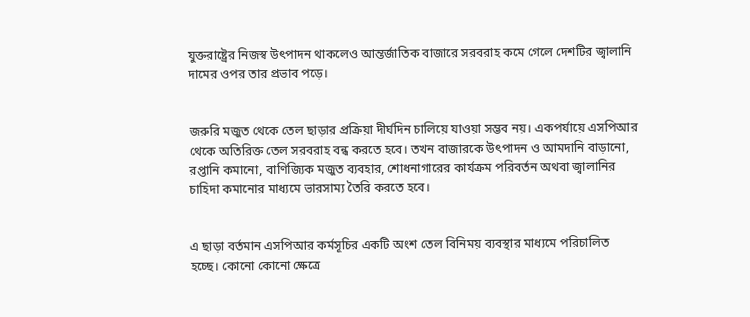যুক্তরাষ্ট্রের নিজস্ব উৎপাদন থাকলেও আন্তর্জাতিক বাজারে সরবরাহ কমে গেলে দেশটির জ্বালানি দামের ওপর তার প্রভাব পড়ে।


জরুরি মজুত থেকে তেল ছাড়ার প্রক্রিয়া দীর্ঘদিন চালিয়ে যাওয়া সম্ভব নয়। একপর্যায়ে এসপিআর থেকে অতিরিক্ত তেল সরবরাহ বন্ধ করতে হবে। তখন বাজারকে উৎপাদন ও আমদানি বাড়ানো, রপ্তানি কমানো, বাণিজ্যিক মজুত ব্যবহার, শোধনাগারের কার্যক্রম পরিবর্তন অথবা জ্বালানির চাহিদা কমানোর মাধ্যমে ভারসাম্য তৈরি করতে হবে।


এ ছাড়া বর্তমান এসপিআর কর্মসূচির একটি অংশ তেল বিনিময় ব্যবস্থার মাধ্যমে পরিচালিত হচ্ছে। কোনো কোনো ক্ষেত্রে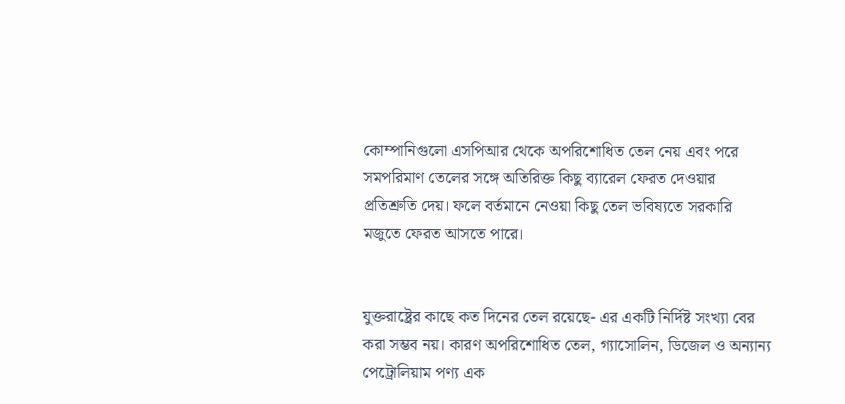কোম্পানিগুলো এসপিআর থেকে অপরিশোধিত তেল নেয় এবং পরে সমপরিমাণ তেলের সঙ্গে অতিরিক্ত কিছু ব্যারেল ফেরত দেওয়ার প্রতিশ্রুতি দেয়। ফলে বর্তমানে নেওয়া কিছু তেল ভবিষ্যতে সরকারি মজুতে ফেরত আসতে পারে।


যুক্তরাষ্ট্রের কাছে কত দিনের তেল রয়েছে- এর একটি নির্দিষ্ট সংখ্যা বের করা সম্ভব নয়। কারণ অপরিশোধিত তেল, গ্যাসোলিন, ডিজেল ও অন্যান্য পেট্রোলিয়াম পণ্য এক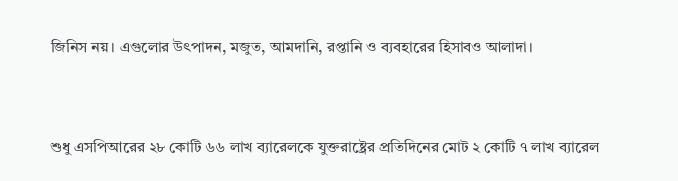জিনিস নয়। এগুলোর উৎপাদন, মজুত, আমদানি, রপ্তানি ও ব্যবহারের হিসাবও আলাদা।


শুধু এসপিআরের ২৮ কোটি ৬৬ লাখ ব্যারেলকে যুক্তরাষ্ট্রের প্রতিদিনের মোট ২ কোটি ৭ লাখ ব্যারেল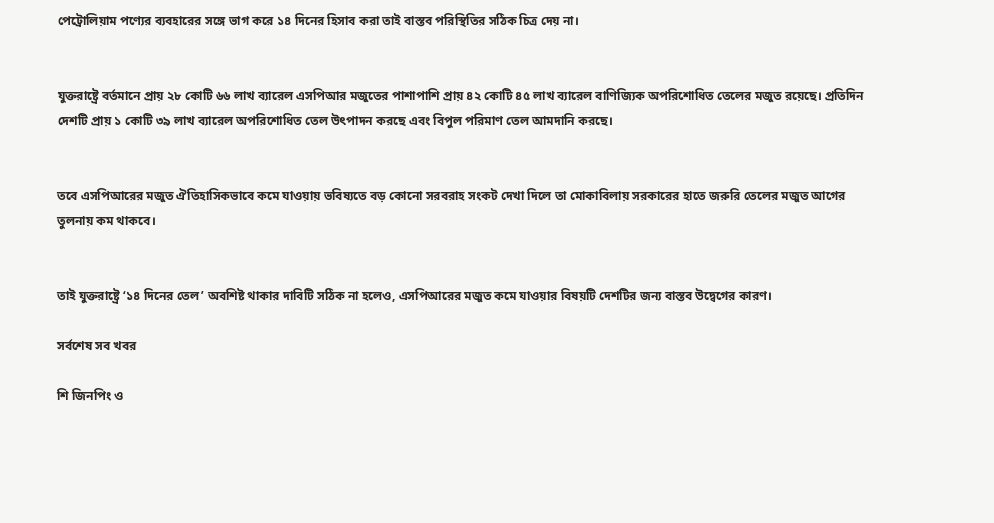পেট্রোলিয়াম পণ্যের ব্যবহারের সঙ্গে ভাগ করে ১৪ দিনের হিসাব করা তাই বাস্তব পরিস্থিতির সঠিক চিত্র দেয় না।


যুক্তরাষ্ট্রে বর্তমানে প্রায় ২৮ কোটি ৬৬ লাখ ব্যারেল এসপিআর মজুতের পাশাপাশি প্রায় ৪২ কোটি ৪৫ লাখ ব্যারেল বাণিজ্যিক অপরিশোধিত তেলের মজুত রয়েছে। প্রতিদিন দেশটি প্রায় ১ কোটি ৩৯ লাখ ব্যারেল অপরিশোধিত তেল উৎপাদন করছে এবং বিপুল পরিমাণ তেল আমদানি করছে।


তবে এসপিআরের মজুত ঐতিহাসিকভাবে কমে যাওয়ায় ভবিষ্যতে বড় কোনো সরবরাহ সংকট দেখা দিলে তা মোকাবিলায় সরকারের হাতে জরুরি তেলের মজুত আগের তুলনায় কম থাকবে।


তাই যুক্তরাষ্ট্রে ‘১৪ দিনের তেল’ অবশিষ্ট থাকার দাবিটি সঠিক না হলেও, এসপিআরের মজুত কমে যাওয়ার বিষয়টি দেশটির জন্য বাস্তব উদ্বেগের কারণ।

সর্বশেষ সব খবর

শি জিনপিং ও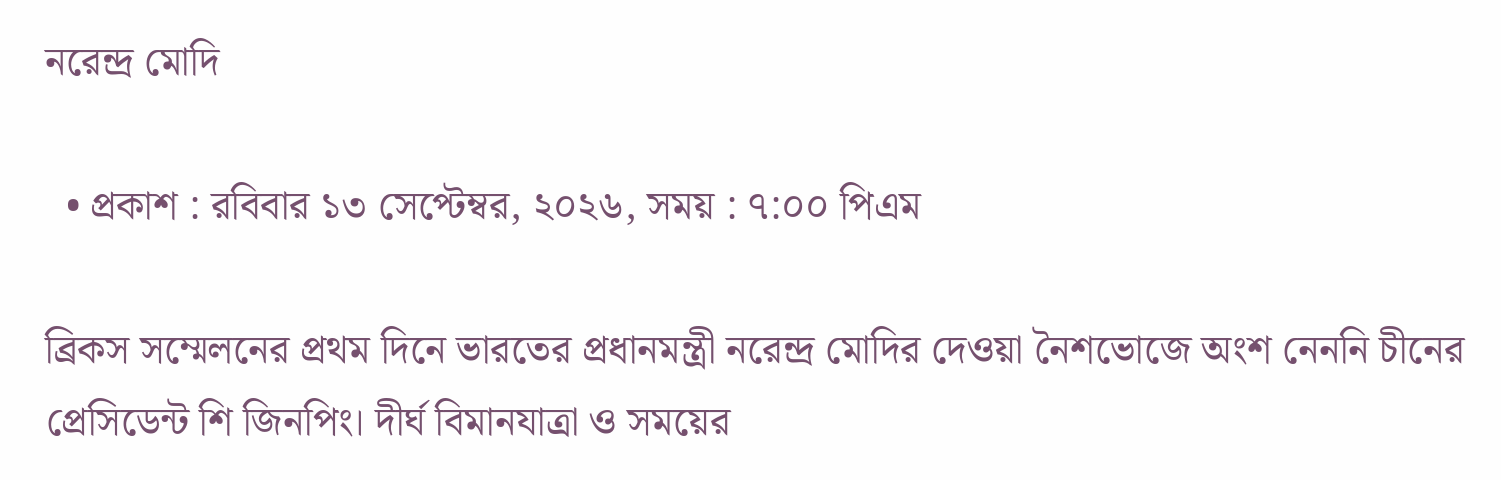নরেন্দ্র মোদি

  • প্রকাশ : রবিবার ১৩ সেপ্টেম্বর, ২০২৬, সময় : ৭:০০ পিএম

ব্রিকস সম্মেলনের প্রথম দিনে ভারতের প্রধানমন্ত্রী নরেন্দ্র মোদির দেওয়া নৈশভোজে অংশ নেননি চীনের প্রেসিডেন্ট শি জিনপিং। দীর্ঘ বিমানযাত্রা ও সময়ের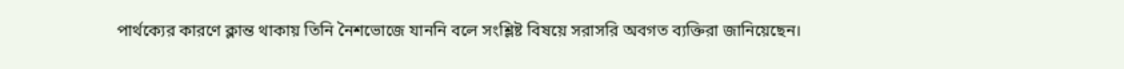পার্থক্যের কারণে ক্লান্ত থাকায় তিনি নৈশভোজে যাননি বলে সংশ্লিষ্ট বিষয়ে সরাসরি অবগত ব্যক্তিরা জানিয়েছেন।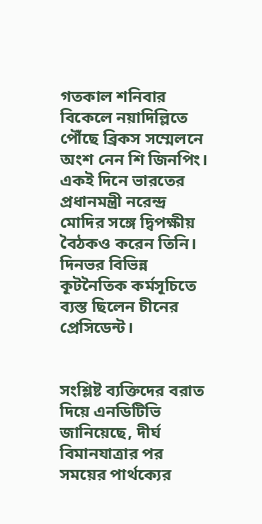গতকাল শনিবার বিকেলে নয়াদিল্লিতে পৌঁছে ব্রিকস সম্মেলনে অংশ নেন শি জিনপিং। একই দিনে ভারতের প্রধানমন্ত্রী নরেন্দ্র মোদির সঙ্গে দ্বিপক্ষীয় বৈঠকও করেন তিনি। দিনভর বিভিন্ন কূটনৈতিক কর্মসূচিতে ব্যস্ত ছিলেন চীনের প্রেসিডেন্ট।


সংশ্লিষ্ট ব্যক্তিদের বরাত দিয়ে এনডিটিভি জানিয়েছে, দীর্ঘ বিমানযাত্রার পর সময়ের পার্থক্যের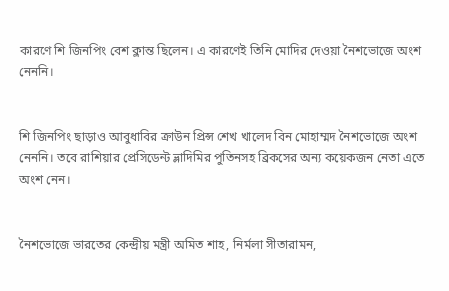কারণে শি জিনপিং বেশ ক্লান্ত ছিলেন। এ কারণেই তিনি মোদির দেওয়া নৈশভোজে অংশ নেননি।


শি জিনপিং ছাড়াও আবুধাবির ক্রাউন প্রিন্স শেখ খালেদ বিন মোহাম্মদ নৈশভোজে অংশ নেননি। তবে রাশিয়ার প্রেসিডেন্ট ভ্লাদিমির পুতিনসহ ব্রিকসের অন্য কয়েকজন নেতা এতে অংশ নেন।


নৈশভোজে ভারতের কেন্দ্রীয় মন্ত্রী অমিত শাহ, নির্মলা সীতারামন,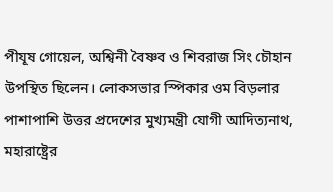পীযূষ গোয়েল, অশ্বিনী বৈষ্ণব ও শিবরাজ সিং চৌহান উপস্থিত ছিলেন। লোকসভার স্পিকার ওম বিড়লার পাশাপাশি উত্তর প্রদেশের মুখ্যমন্ত্রী যোগী আদিত্যনাথ, মহারাষ্ট্রের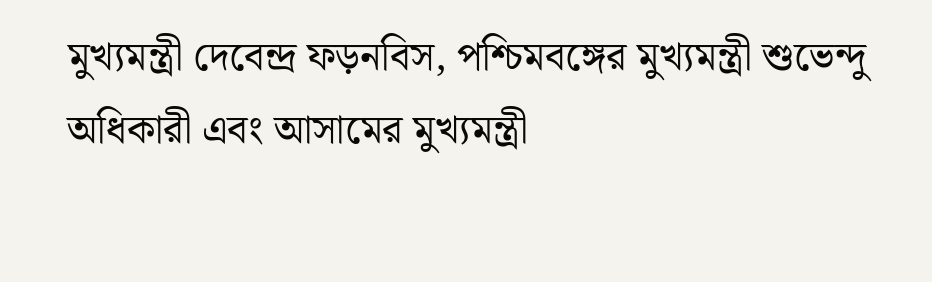মুখ্যমন্ত্রী দেবেন্দ্র ফড়নবিস, পশ্চিমবঙ্গের মুখ্যমন্ত্রী শুভেন্দু অধিকারী এবং আসামের মুখ্যমন্ত্রী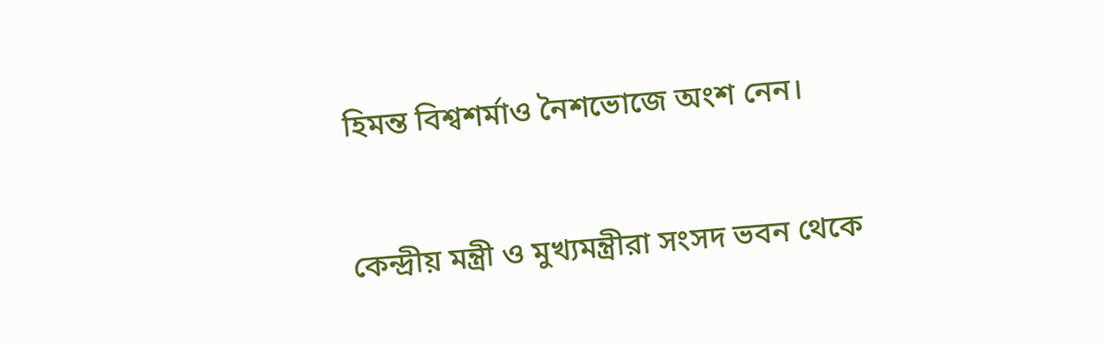হিমন্ত বিশ্বশর্মাও নৈশভোজে অংশ নেন।


কেন্দ্রীয় মন্ত্রী ও মুখ্যমন্ত্রীরা সংসদ ভবন থেকে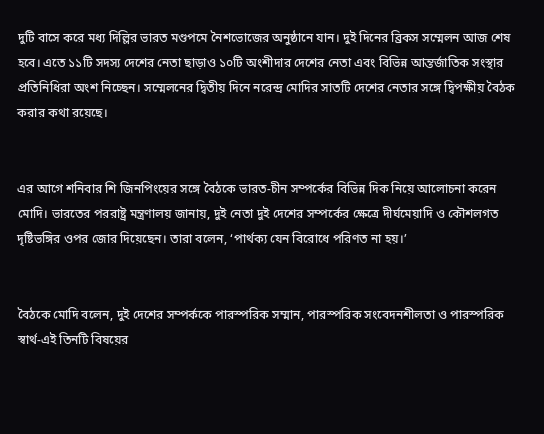দুটি বাসে করে মধ্য দিল্লির ভারত মণ্ডপমে নৈশভোজের অনুষ্ঠানে যান। দুই দিনের ব্রিকস সম্মেলন আজ শেষ হবে। এতে ১১টি সদস্য দেশের নেতা ছাড়াও ১০টি অংশীদার দেশের নেতা এবং বিভিন্ন আন্তর্জাতিক সংস্থার প্রতিনিধিরা অংশ নিচ্ছেন। সম্মেলনের দ্বিতীয় দিনে নরেন্দ্র মোদির সাতটি দেশের নেতার সঙ্গে দ্বিপক্ষীয় বৈঠক করার কথা রয়েছে।


এর আগে শনিবার শি জিনপিংয়ের সঙ্গে বৈঠকে ভারত-চীন সম্পর্কের বিভিন্ন দিক নিয়ে আলোচনা করেন মোদি। ভারতের পররাষ্ট্র মন্ত্রণালয় জানায়, দুই নেতা দুই দেশের সম্পর্কের ক্ষেত্রে দীর্ঘমেয়াদি ও কৌশলগত দৃষ্টিভঙ্গির ওপর জোর দিয়েছেন। তারা বলেন, ‘পার্থক্য যেন বিরোধে পরিণত না হয়।’


বৈঠকে মোদি বলেন, দুই দেশের সম্পর্ককে পারস্পরিক সম্মান, পারস্পরিক সংবেদনশীলতা ও পারস্পরিক স্বার্থ-এই তিনটি বিষয়ের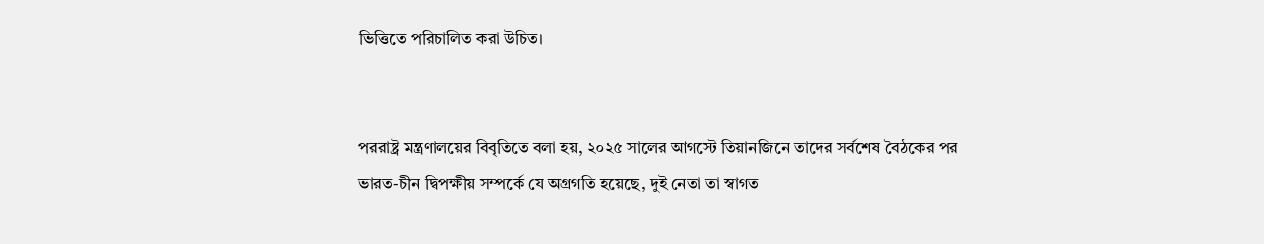ভিত্তিতে পরিচালিত করা উচিত।


পররাষ্ট্র মন্ত্রণালয়ের বিবৃতিতে বলা হয়, ২০২৫ সালের আগস্টে তিয়ানজিনে তাদের সর্বশেষ বৈঠকের পর ভারত-চীন দ্বিপক্ষীয় সম্পর্কে যে অগ্রগতি হয়েছে, দুই নেতা তা স্বাগত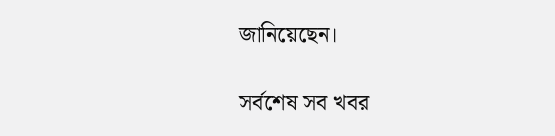জানিয়েছেন।

সর্বশেষ সব খবর